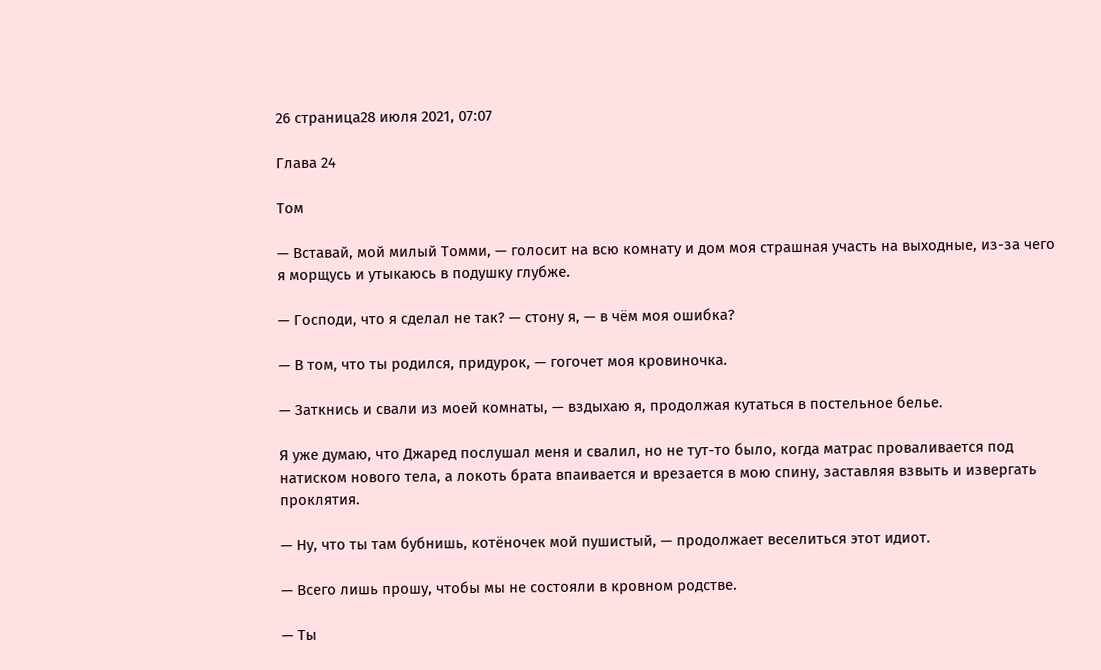26 страница28 июля 2021, 07:07

Глава 24

Том

— Вставай, мой милый Томми, — голосит на всю комнату и дом моя страшная участь на выходные, из-за чего я морщусь и утыкаюсь в подушку глубже.

— Господи, что я сделал не так? — стону я, — в чём моя ошибка?

— В том, что ты родился, придурок, — гогочет моя кровиночка.

— Заткнись и свали из моей комнаты, — вздыхаю я, продолжая кутаться в постельное белье.

Я уже думаю, что Джаред послушал меня и свалил, но не тут-то было, когда матрас проваливается под натиском нового тела, а локоть брата впаивается и врезается в мою спину, заставляя взвыть и извергать проклятия.

— Ну, что ты там бубнишь, котёночек мой пушистый, — продолжает веселиться этот идиот.

— Всего лишь прошу, чтобы мы не состояли в кровном родстве.

— Ты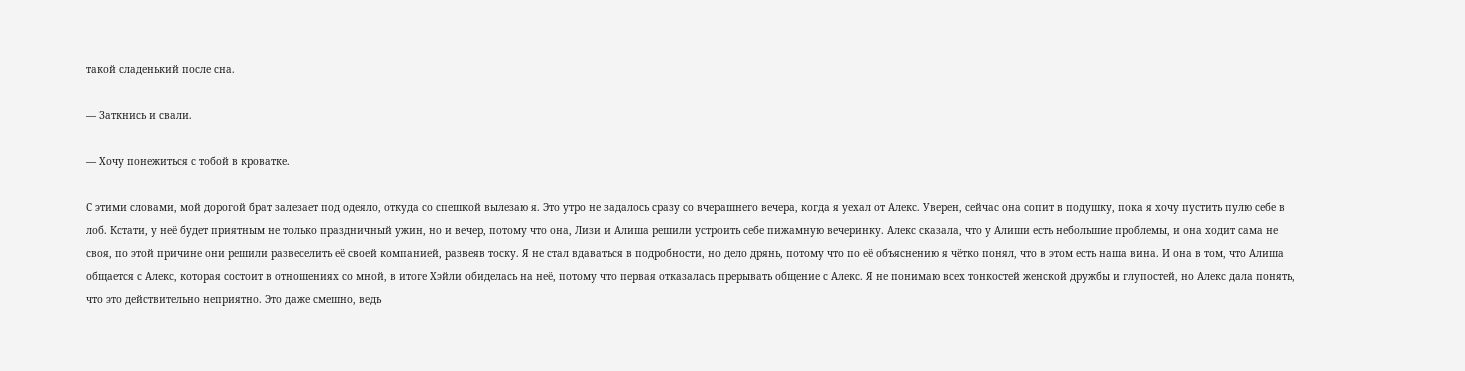такой сладенький после сна.

— Заткнись и свали.

— Хочу понежиться с тобой в кроватке.

С этими словами, мой дорогой брат залезает под одеяло, откуда со спешкой вылезаю я. Это утро не задалось сразу со вчерашнего вечера, когда я уехал от Алекс. Уверен, сейчас она сопит в подушку, пока я хочу пустить пулю себе в лоб. Кстати, у неё будет приятным не только праздничный ужин, но и вечер, потому что она, Лизи и Алиша решили устроить себе пижамную вечеринку. Алекс сказала, что у Алиши есть небольшие проблемы, и она ходит сама не своя, по этой причине они решили развеселить её своей компанией, развеяв тоску. Я не стал вдаваться в подробности, но дело дрянь, потому что по её объяснению я чётко понял, что в этом есть наша вина. И она в том, что Алиша общается с Алекс, которая состоит в отношениях со мной, в итоге Хэйли обиделась на неё, потому что первая отказалась прерывать общение с Алекс. Я не понимаю всех тонкостей женской дружбы и глупостей, но Алекс дала понять, что это действительно неприятно. Это даже смешно, ведь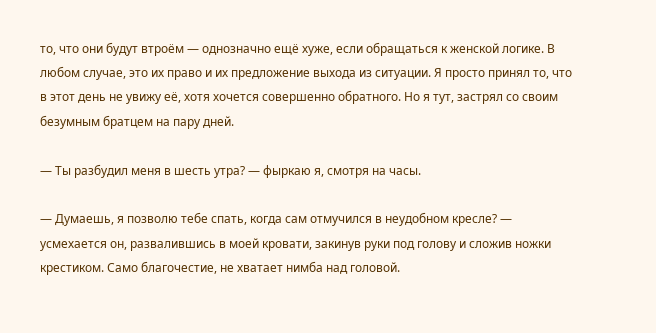то, что они будут втроём — однозначно ещё хуже, если обращаться к женской логике. В любом случае, это их право и их предложение выхода из ситуации. Я просто принял то, что в этот день не увижу её, хотя хочется совершенно обратного. Но я тут, застрял со своим безумным братцем на пару дней.

— Ты разбудил меня в шесть утра? — фыркаю я, смотря на часы.

— Думаешь, я позволю тебе спать, когда сам отмучился в неудобном кресле? — усмехается он, развалившись в моей кровати, закинув руки под голову и сложив ножки крестиком. Само благочестие, не хватает нимба над головой.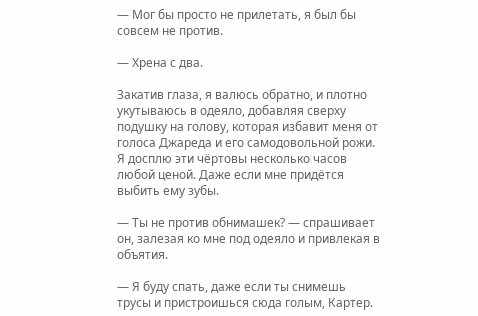— Мог бы просто не прилетать, я был бы совсем не против.

— Хрена с два.

Закатив глаза, я валюсь обратно, и плотно укутываюсь в одеяло, добавляя сверху подушку на голову, которая избавит меня от голоса Джареда и его самодовольной рожи. Я досплю эти чёртовы несколько часов любой ценой. Даже если мне придётся выбить ему зубы.

— Ты не против обнимашек? — спрашивает он, залезая ко мне под одеяло и привлекая в объятия.

— Я буду спать, даже если ты снимешь трусы и пристроишься сюда голым, Картер.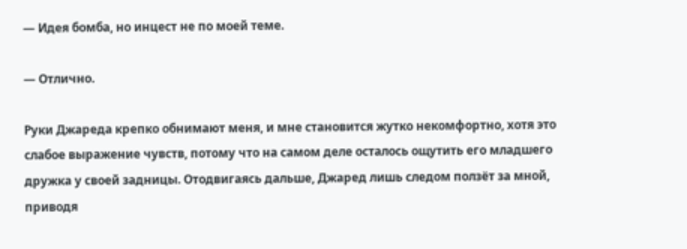— Идея бомба, но инцест не по моей теме.

— Отлично.

Руки Джареда крепко обнимают меня, и мне становится жутко некомфортно, хотя это слабое выражение чувств, потому что на самом деле осталось ощутить его младшего дружка у своей задницы. Отодвигаясь дальше, Джаред лишь следом ползёт за мной, приводя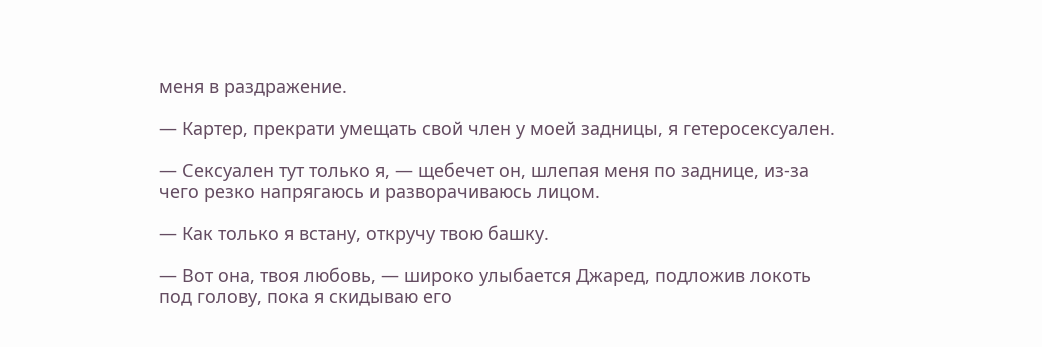меня в раздражение.

— Картер, прекрати умещать свой член у моей задницы, я гетеросексуален.

— Сексуален тут только я, — щебечет он, шлепая меня по заднице, из-за чего резко напрягаюсь и разворачиваюсь лицом.

— Как только я встану, откручу твою башку.

— Вот она, твоя любовь, — широко улыбается Джаред, подложив локоть под голову, пока я скидываю его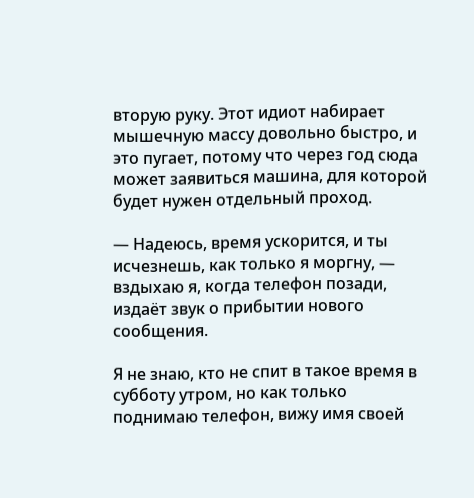вторую руку. Этот идиот набирает мышечную массу довольно быстро, и это пугает, потому что через год сюда может заявиться машина, для которой будет нужен отдельный проход.

— Надеюсь, время ускорится, и ты исчезнешь, как только я моргну, — вздыхаю я, когда телефон позади, издаёт звук о прибытии нового сообщения.

Я не знаю, кто не спит в такое время в субботу утром, но как только поднимаю телефон, вижу имя своей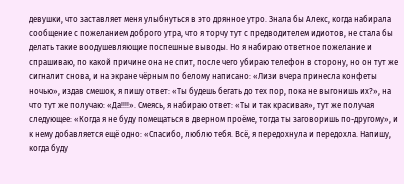девушки, что заставляет меня улыбнуться в это дрянное утро. Знала бы Алекс, когда набирала сообщение с пожеланием доброго утра, что я торчу тут с предводителем идиотов, не стала бы делать такие воодушевляющие поспешные выводы. Но я набираю ответное пожелание и спрашиваю, по какой причине она не спит, после чего убираю телефон в сторону, но он тут же сигналит снова, и на экране чёрным по белому написано: «Лизи вчера принесла конфеты ночью», издав смешок, я пишу ответ: «Ты будешь бегать до тех пор, пока не выгонишь их?», на что тут же получаю: «Да!!!!». Смеясь, я набираю ответ: «Ты и так красивая», тут же получая следующее: «Когда я не буду помещаться в дверном проёме, тогда ты заговоришь по-другому», и к нему добавляется ещё одно: «Спасибо, люблю тебя. Всё, я передохнула и передохла. Напишу, когда буду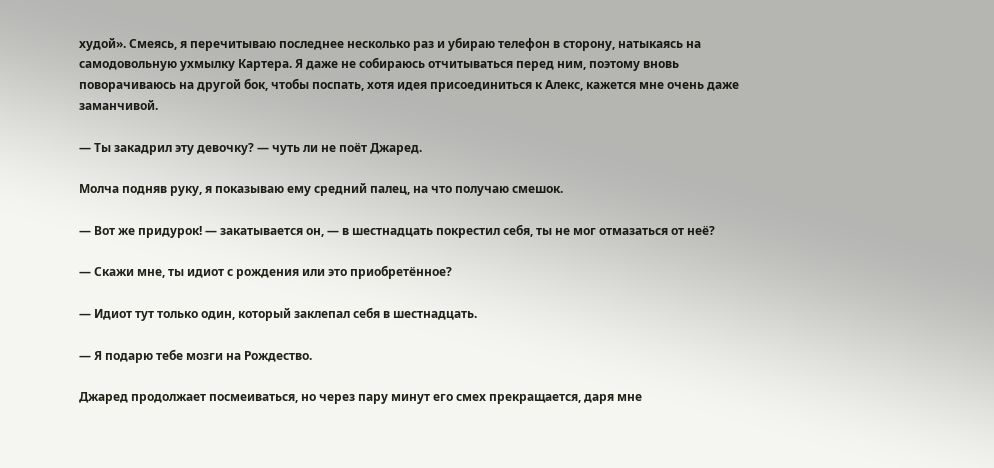худой». Смеясь, я перечитываю последнее несколько раз и убираю телефон в сторону, натыкаясь на самодовольную ухмылку Картера. Я даже не собираюсь отчитываться перед ним, поэтому вновь поворачиваюсь на другой бок, чтобы поспать, хотя идея присоединиться к Алекс, кажется мне очень даже заманчивой.

— Ты закадрил эту девочку? — чуть ли не поёт Джаред.

Молча подняв руку, я показываю ему средний палец, на что получаю смешок.

— Вот же придурок! — закатывается он, — в шестнадцать покрестил себя, ты не мог отмазаться от неё?

— Скажи мне, ты идиот с рождения или это приобретённое?

— Идиот тут только один, который заклепал себя в шестнадцать.

— Я подарю тебе мозги на Рождество.

Джаред продолжает посмеиваться, но через пару минут его смех прекращается, даря мне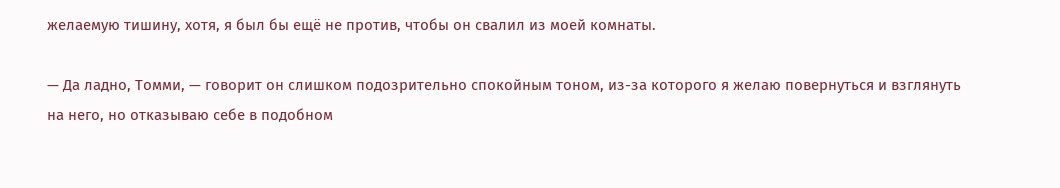желаемую тишину, хотя, я был бы ещё не против, чтобы он свалил из моей комнаты.

— Да ладно, Томми, — говорит он слишком подозрительно спокойным тоном, из-за которого я желаю повернуться и взглянуть на него, но отказываю себе в подобном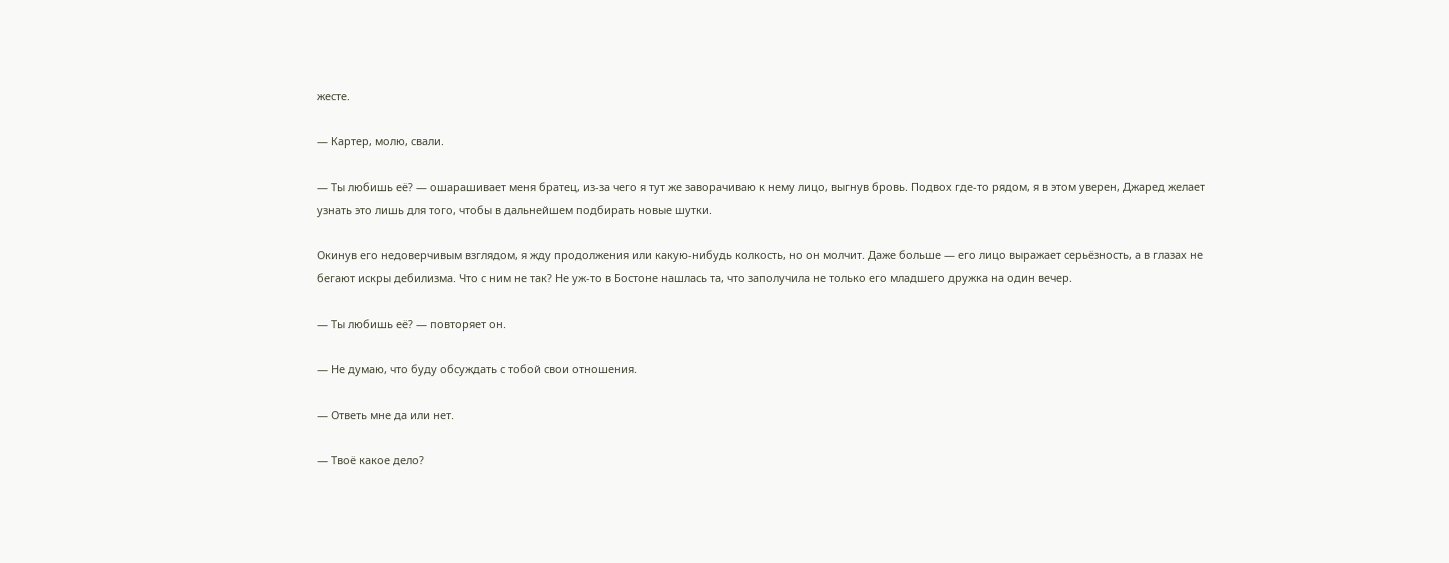жесте.

— Картер, молю, свали.

— Ты любишь её? — ошарашивает меня братец, из-за чего я тут же заворачиваю к нему лицо, выгнув бровь. Подвох где-то рядом, я в этом уверен, Джаред желает узнать это лишь для того, чтобы в дальнейшем подбирать новые шутки.

Окинув его недоверчивым взглядом, я жду продолжения или какую-нибудь колкость, но он молчит. Даже больше — его лицо выражает серьёзность, а в глазах не бегают искры дебилизма. Что с ним не так? Не уж-то в Бостоне нашлась та, что заполучила не только его младшего дружка на один вечер.

— Ты любишь её? — повторяет он.

— Не думаю, что буду обсуждать с тобой свои отношения.

— Ответь мне да или нет.

— Твоё какое дело?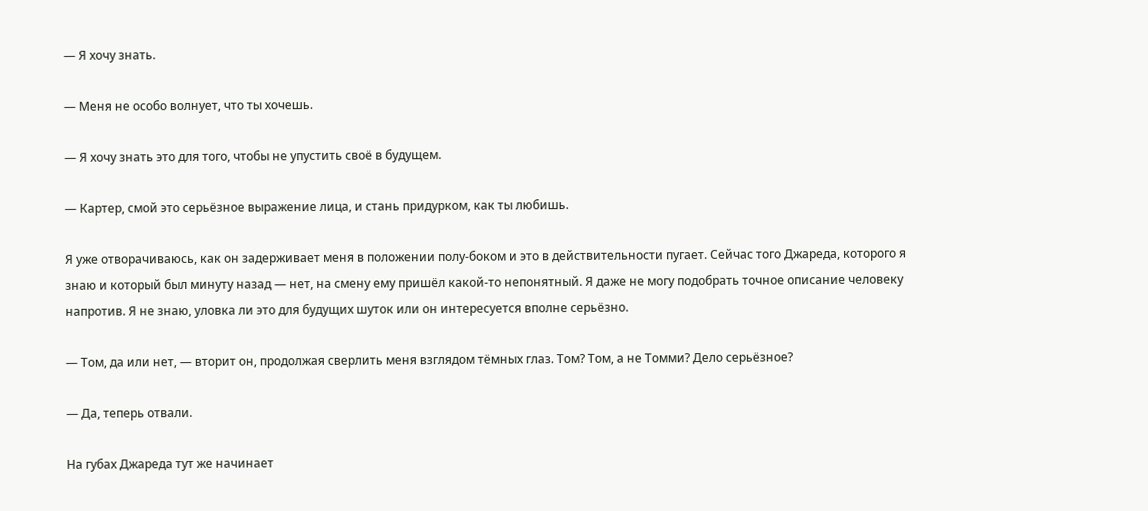— Я хочу знать.

— Меня не особо волнует, что ты хочешь.

— Я хочу знать это для того, чтобы не упустить своё в будущем.

— Картер, смой это серьёзное выражение лица, и стань придурком, как ты любишь.

Я уже отворачиваюсь, как он задерживает меня в положении полу-боком и это в действительности пугает. Сейчас того Джареда, которого я знаю и который был минуту назад — нет, на смену ему пришёл какой-то непонятный. Я даже не могу подобрать точное описание человеку напротив. Я не знаю, уловка ли это для будущих шуток или он интересуется вполне серьёзно.

— Том, да или нет, — вторит он, продолжая сверлить меня взглядом тёмных глаз. Том? Том, а не Томми? Дело серьёзное?

— Да, теперь отвали.

На губах Джареда тут же начинает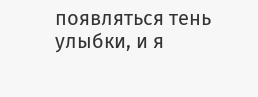появляться тень улыбки, и я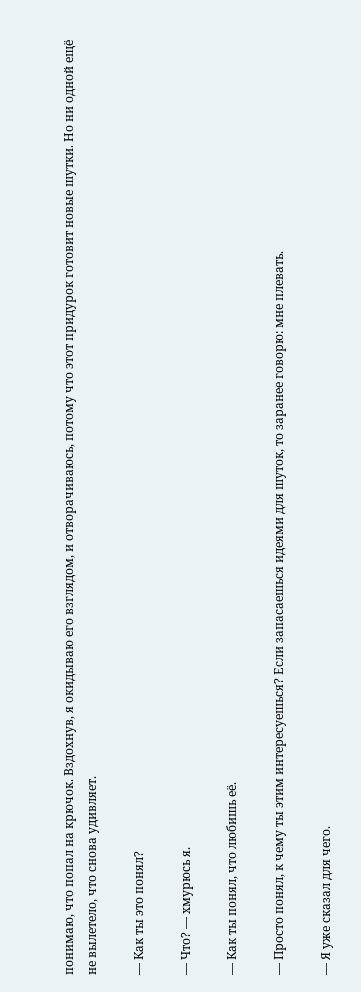понимаю, что попал на крючок. Вздохнув, я окидываю его взглядом, и отворачиваюсь, потому что этот придурок готовит новые шутки. Но ни одной ещё не вылетело, что снова удивляет.

— Как ты это понял?

— Что? — хмурюсь я.

— Как ты понял, что любишь её.

— Просто понял, к чему ты этим интересуешься? Если запасаешься идеями для шуток, то заранее говорю: мне плевать.

— Я уже сказал для чего.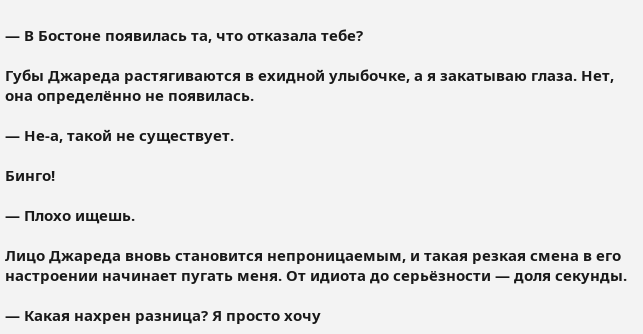— В Бостоне появилась та, что отказала тебе?

Губы Джареда растягиваются в ехидной улыбочке, а я закатываю глаза. Нет, она определённо не появилась.

— Не-а, такой не существует.

Бинго!

— Плохо ищешь.

Лицо Джареда вновь становится непроницаемым, и такая резкая смена в его настроении начинает пугать меня. От идиота до серьёзности — доля секунды.

— Какая нахрен разница? Я просто хочу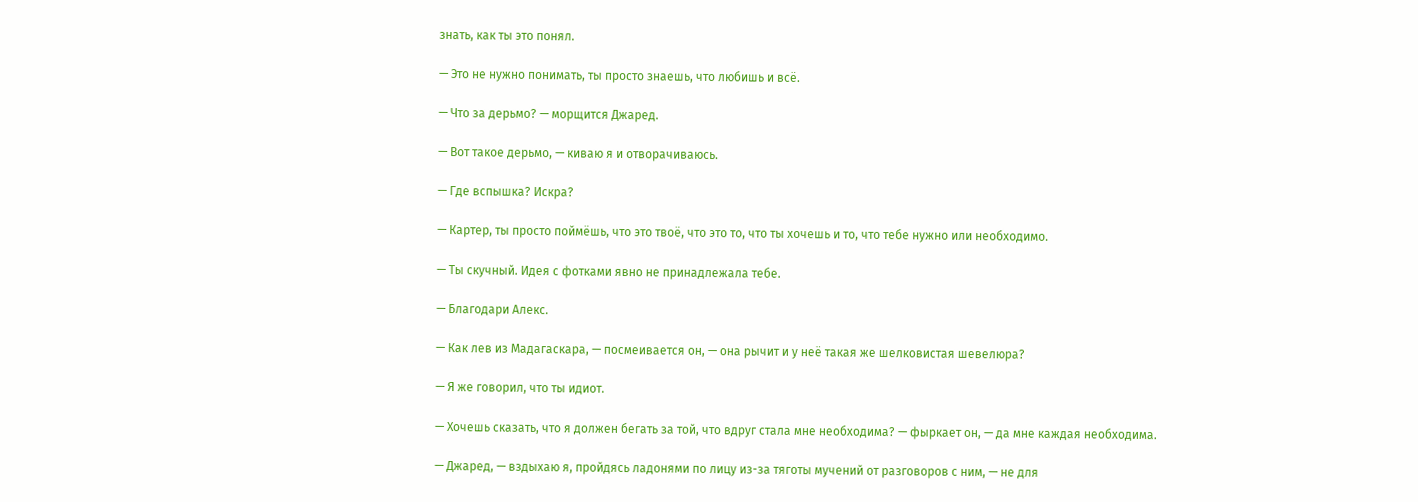знать, как ты это понял.

— Это не нужно понимать, ты просто знаешь, что любишь и всё.

— Что за дерьмо? — морщится Джаред.

— Вот такое дерьмо, — киваю я и отворачиваюсь.

— Где вспышка? Искра?

— Картер, ты просто поймёшь, что это твоё, что это то, что ты хочешь и то, что тебе нужно или необходимо.

— Ты скучный. Идея с фотками явно не принадлежала тебе.

— Благодари Алекс.

— Как лев из Мадагаскара, — посмеивается он, — она рычит и у неё такая же шелковистая шевелюра?

— Я же говорил, что ты идиот.

— Хочешь сказать, что я должен бегать за той, что вдруг стала мне необходима? — фыркает он, — да мне каждая необходима.

— Джаред, — вздыхаю я, пройдясь ладонями по лицу из-за тяготы мучений от разговоров с ним, — не для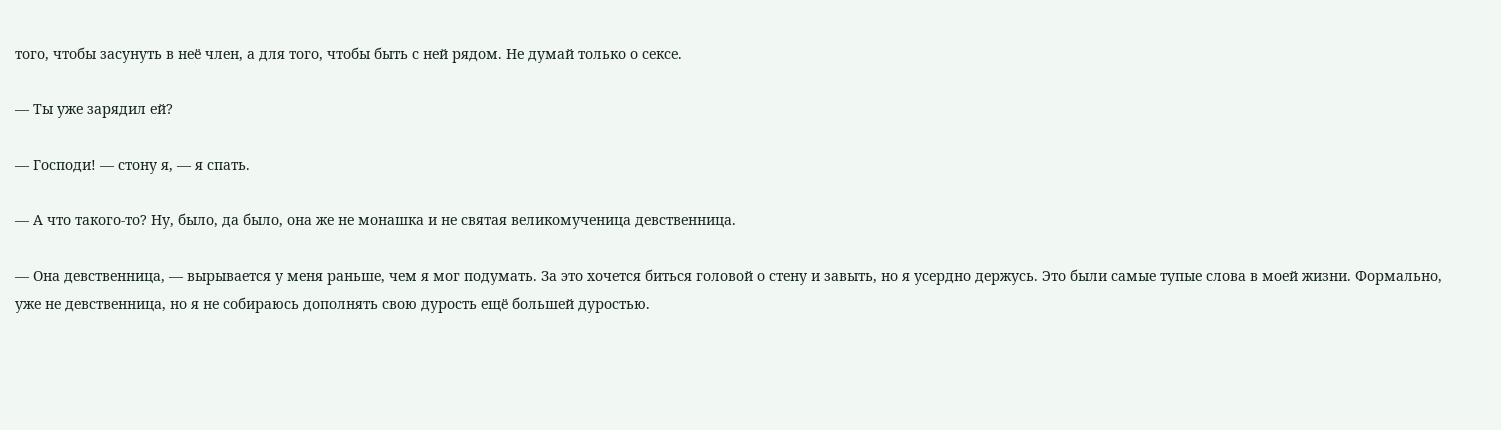того, чтобы засунуть в неё член, а для того, чтобы быть с ней рядом. Не думай только о сексе.

— Ты уже зарядил ей?

— Господи! — стону я, — я спать.

— А что такого-то? Ну, было, да было, она же не монашка и не святая великомученица девственница.

— Она девственница, — вырывается у меня раньше, чем я мог подумать. За это хочется биться головой о стену и завыть, но я усердно держусь. Это были самые тупые слова в моей жизни. Формально, уже не девственница, но я не собираюсь дополнять свою дурость ещё большей дуростью.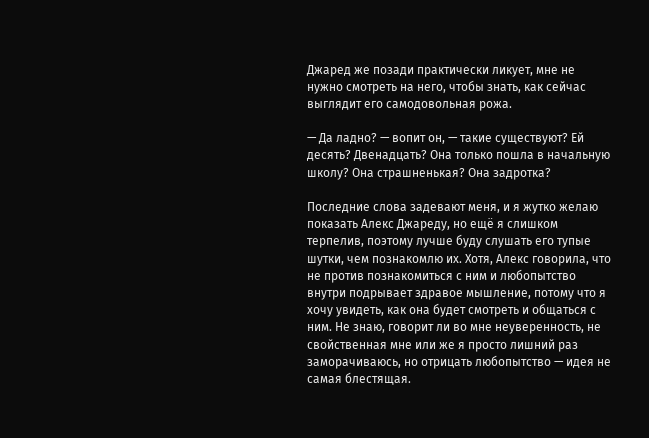Джаред же позади практически ликует, мне не нужно смотреть на него, чтобы знать, как сейчас выглядит его самодовольная рожа.

— Да ладно? — вопит он, — такие существуют? Ей десять? Двенадцать? Она только пошла в начальную школу? Она страшненькая? Она задротка?

Последние слова задевают меня, и я жутко желаю показать Алекс Джареду, но ещё я слишком терпелив, поэтому лучше буду слушать его тупые шутки, чем познакомлю их. Хотя, Алекс говорила, что не против познакомиться с ним и любопытство внутри подрывает здравое мышление, потому что я хочу увидеть, как она будет смотреть и общаться с ним. Не знаю, говорит ли во мне неуверенность, не свойственная мне или же я просто лишний раз заморачиваюсь, но отрицать любопытство — идея не самая блестящая.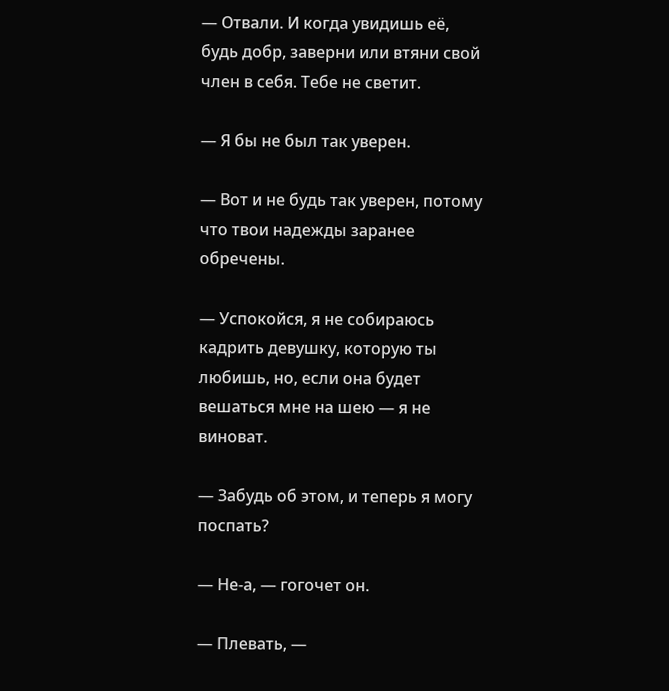— Отвали. И когда увидишь её, будь добр, заверни или втяни свой член в себя. Тебе не светит.

— Я бы не был так уверен.

— Вот и не будь так уверен, потому что твои надежды заранее обречены.

— Успокойся, я не собираюсь кадрить девушку, которую ты любишь, но, если она будет вешаться мне на шею — я не виноват.

— Забудь об этом, и теперь я могу поспать?

— Не-а, — гогочет он.

— Плевать, —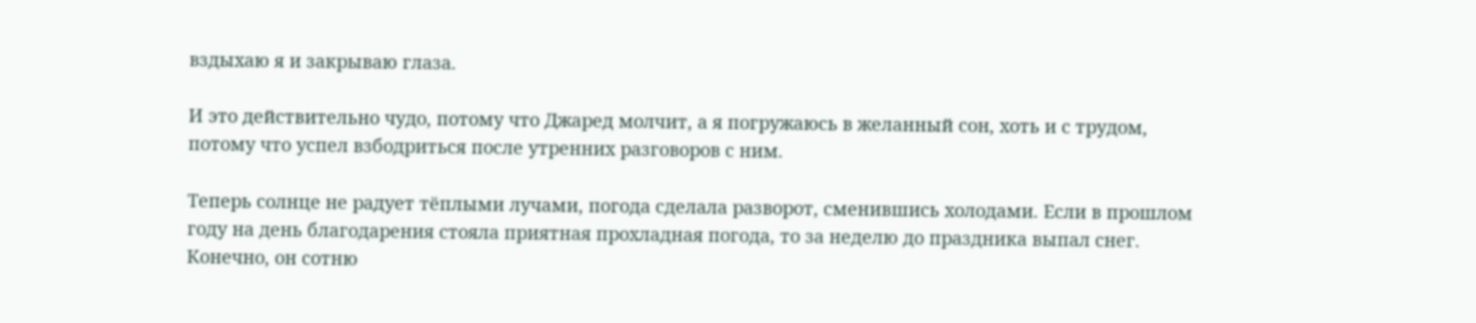вздыхаю я и закрываю глаза.

И это действительно чудо, потому что Джаред молчит, а я погружаюсь в желанный сон, хоть и с трудом, потому что успел взбодриться после утренних разговоров с ним.

Теперь солнце не радует тёплыми лучами, погода сделала разворот, сменившись холодами. Если в прошлом году на день благодарения стояла приятная прохладная погода, то за неделю до праздника выпал снег. Конечно, он сотню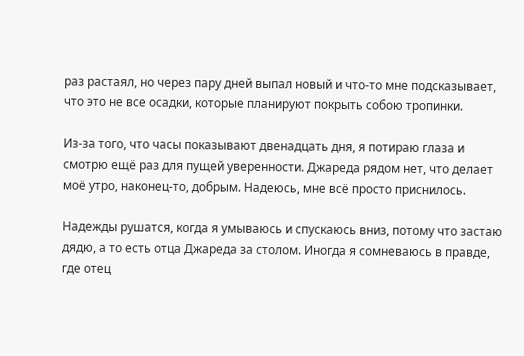раз растаял, но через пару дней выпал новый и что-то мне подсказывает, что это не все осадки, которые планируют покрыть собою тропинки.

Из-за того, что часы показывают двенадцать дня, я потираю глаза и смотрю ещё раз для пущей уверенности. Джареда рядом нет, что делает моё утро, наконец-то, добрым. Надеюсь, мне всё просто приснилось.

Надежды рушатся, когда я умываюсь и спускаюсь вниз, потому что застаю дядю, а то есть отца Джареда за столом. Иногда я сомневаюсь в правде, где отец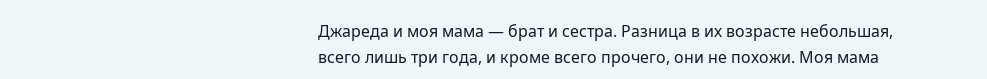Джареда и моя мама — брат и сестра. Разница в их возрасте небольшая, всего лишь три года, и кроме всего прочего, они не похожи. Моя мама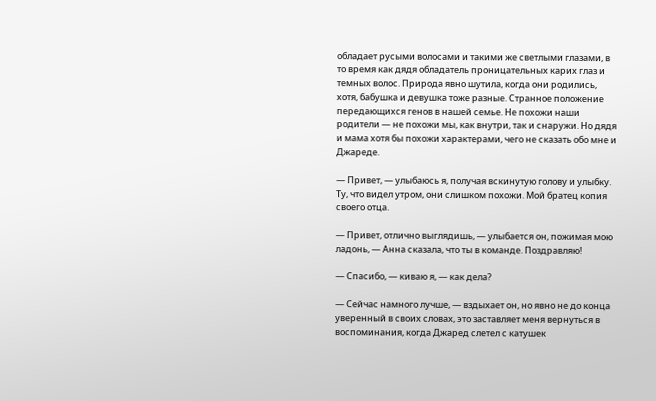обладает русыми волосами и такими же светлыми глазами, в то время как дядя обладатель проницательных карих глаз и темных волос. Природа явно шутила, когда они родились, хотя, бабушка и девушка тоже разные. Странное положение передающихся генов в нашей семье. Не похожи наши родители — не похожи мы, как внутри, так и снаружи. Но дядя и мама хотя бы похожи характерами, чего не сказать обо мне и Джареде.

— Привет, — улыбаюсь я, получая вскинутую голову и улыбку. Ту, что видел утром, они слишком похожи. Мой братец копия своего отца.

— Привет, отлично выглядишь, — улыбается он, пожимая мою ладонь, — Анна сказала, что ты в команде. Поздравляю!

— Спасибо, — киваю я, — как дела?

— Сейчас намного лучше, — вздыхает он, но явно не до конца уверенный в своих словах, это заставляет меня вернуться в воспоминания, когда Джаред слетел с катушек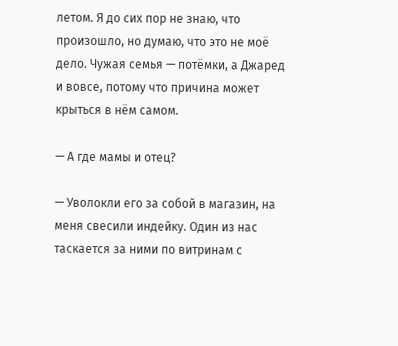летом. Я до сих пор не знаю, что произошло, но думаю, что это не моё дело. Чужая семья — потёмки, а Джаред и вовсе, потому что причина может крыться в нём самом.

— А где мамы и отец?

— Уволокли его за собой в магазин, на меня свесили индейку. Один из нас таскается за ними по витринам с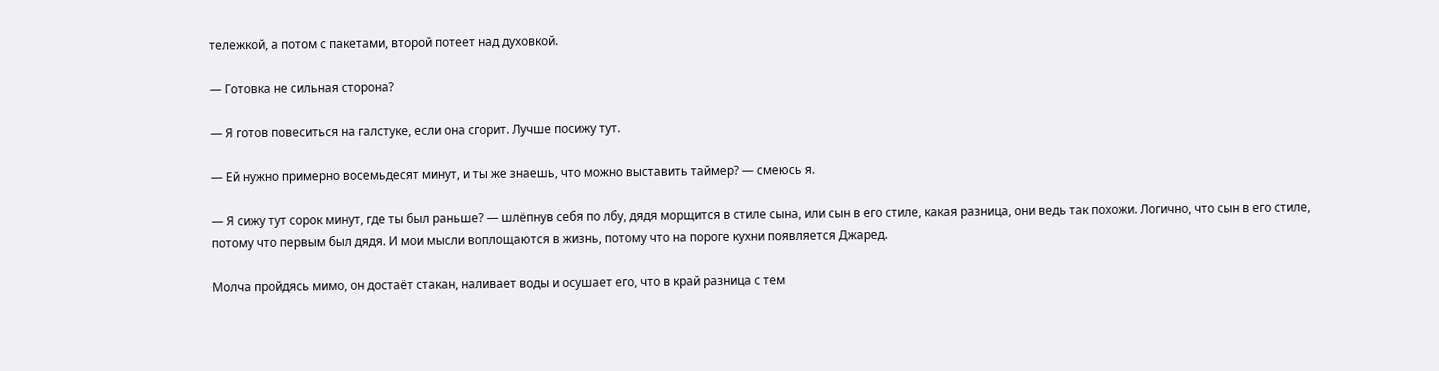тележкой, а потом с пакетами, второй потеет над духовкой.

— Готовка не сильная сторона?

— Я готов повеситься на галстуке, если она сгорит. Лучше посижу тут.

— Ей нужно примерно восемьдесят минут, и ты же знаешь, что можно выставить таймер? — смеюсь я.

— Я сижу тут сорок минут, где ты был раньше? — шлёпнув себя по лбу, дядя морщится в стиле сына, или сын в его стиле, какая разница, они ведь так похожи. Логично, что сын в его стиле, потому что первым был дядя. И мои мысли воплощаются в жизнь, потому что на пороге кухни появляется Джаред.

Молча пройдясь мимо, он достаёт стакан, наливает воды и осушает его, что в край разница с тем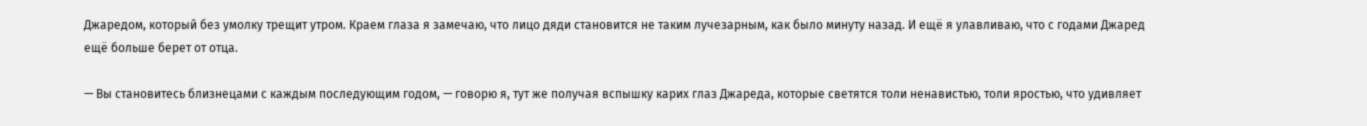Джаредом, который без умолку трещит утром. Краем глаза я замечаю, что лицо дяди становится не таким лучезарным, как было минуту назад. И ещё я улавливаю, что с годами Джаред ещё больше берет от отца.

— Вы становитесь близнецами с каждым последующим годом, — говорю я, тут же получая вспышку карих глаз Джареда, которые светятся толи ненавистью, толи яростью, что удивляет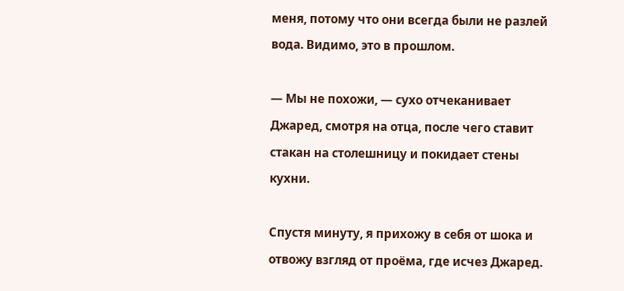меня, потому что они всегда были не разлей вода. Видимо, это в прошлом.

— Мы не похожи, — сухо отчеканивает Джаред, смотря на отца, после чего ставит стакан на столешницу и покидает стены кухни.

Спустя минуту, я прихожу в себя от шока и отвожу взгляд от проёма, где исчез Джаред.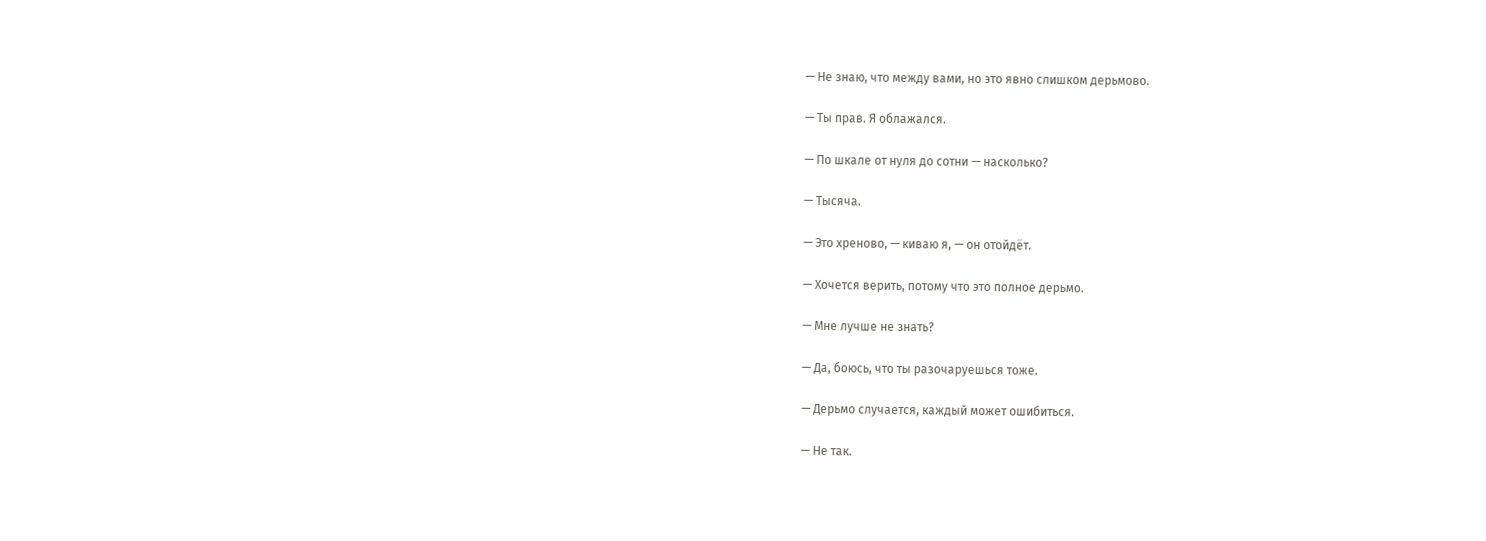— Не знаю, что между вами, но это явно слишком дерьмово.

— Ты прав. Я облажался.

— По шкале от нуля до сотни — насколько?

— Тысяча.

— Это хреново, — киваю я, — он отойдёт.

— Хочется верить, потому что это полное дерьмо.

— Мне лучше не знать?

— Да, боюсь, что ты разочаруешься тоже.

— Дерьмо случается, каждый может ошибиться.

— Не так.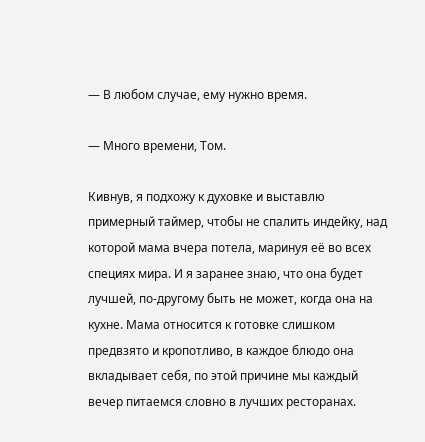— В любом случае, ему нужно время.

— Много времени, Том.

Кивнув, я подхожу к духовке и выставлю примерный таймер, чтобы не спалить индейку, над которой мама вчера потела, маринуя её во всех специях мира. И я заранее знаю, что она будет лучшей, по-другому быть не может, когда она на кухне. Мама относится к готовке слишком предвзято и кропотливо, в каждое блюдо она вкладывает себя, по этой причине мы каждый вечер питаемся словно в лучших ресторанах.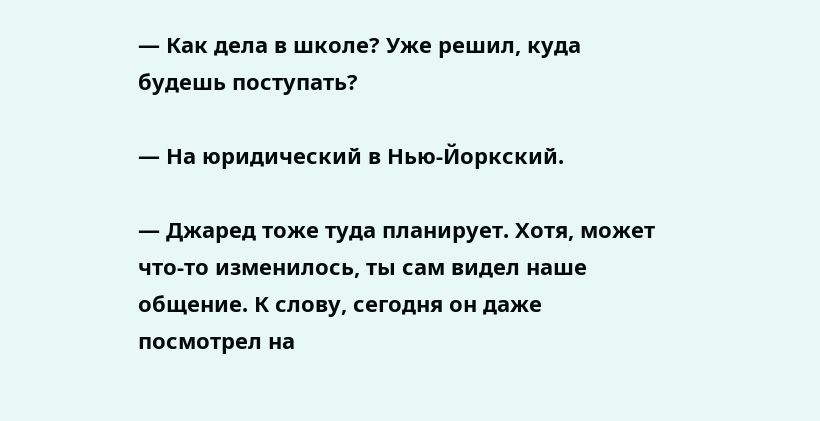— Как дела в школе? Уже решил, куда будешь поступать?

— На юридический в Нью-Йоркский.

— Джаред тоже туда планирует. Хотя, может что-то изменилось, ты сам видел наше общение. К слову, сегодня он даже посмотрел на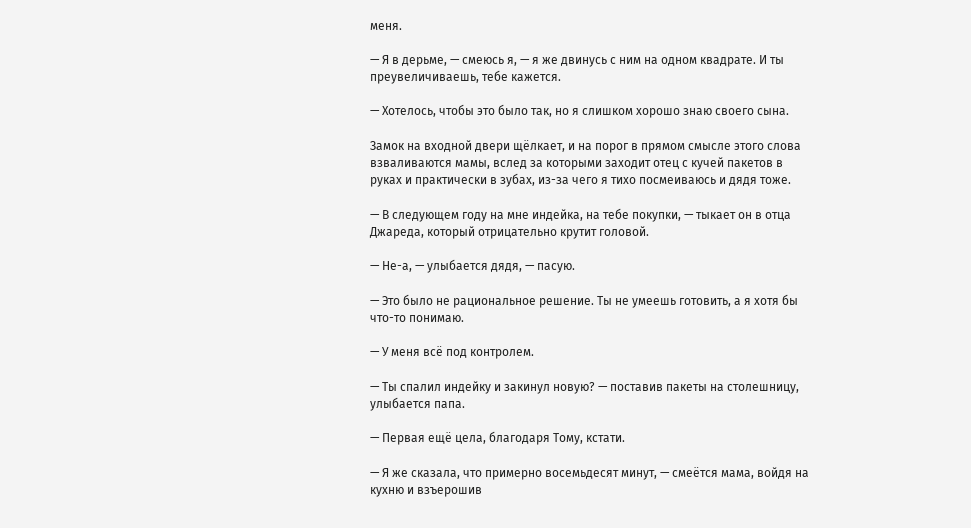меня.

— Я в дерьме, — смеюсь я, — я же двинусь с ним на одном квадрате. И ты преувеличиваешь, тебе кажется.

— Хотелось, чтобы это было так, но я слишком хорошо знаю своего сына.

Замок на входной двери щёлкает, и на порог в прямом смысле этого слова взваливаются мамы, вслед за которыми заходит отец с кучей пакетов в руках и практически в зубах, из-за чего я тихо посмеиваюсь и дядя тоже.

— В следующем году на мне индейка, на тебе покупки, — тыкает он в отца Джареда, который отрицательно крутит головой.

— Не-а, — улыбается дядя, — пасую.

— Это было не рациональное решение. Ты не умеешь готовить, а я хотя бы что-то понимаю.

— У меня всё под контролем.

— Ты спалил индейку и закинул новую? — поставив пакеты на столешницу, улыбается папа.

— Первая ещё цела, благодаря Тому, кстати.

— Я же сказала, что примерно восемьдесят минут, — смеётся мама, войдя на кухню и взъерошив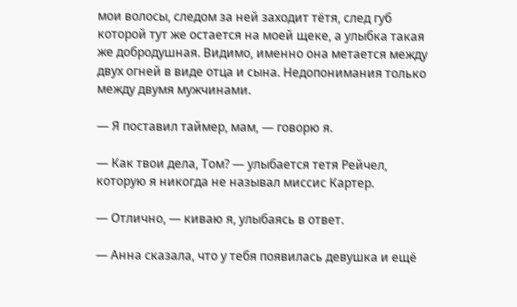мои волосы, следом за ней заходит тётя, след губ которой тут же остается на моей щеке, а улыбка такая же добродушная. Видимо, именно она метается между двух огней в виде отца и сына. Недопонимания только между двумя мужчинами.

— Я поставил таймер, мам, — говорю я.

— Как твои дела, Том? — улыбается тетя Рейчел, которую я никогда не называл миссис Картер.

— Отлично, — киваю я, улыбаясь в ответ.

— Анна сказала, что у тебя появилась девушка и ещё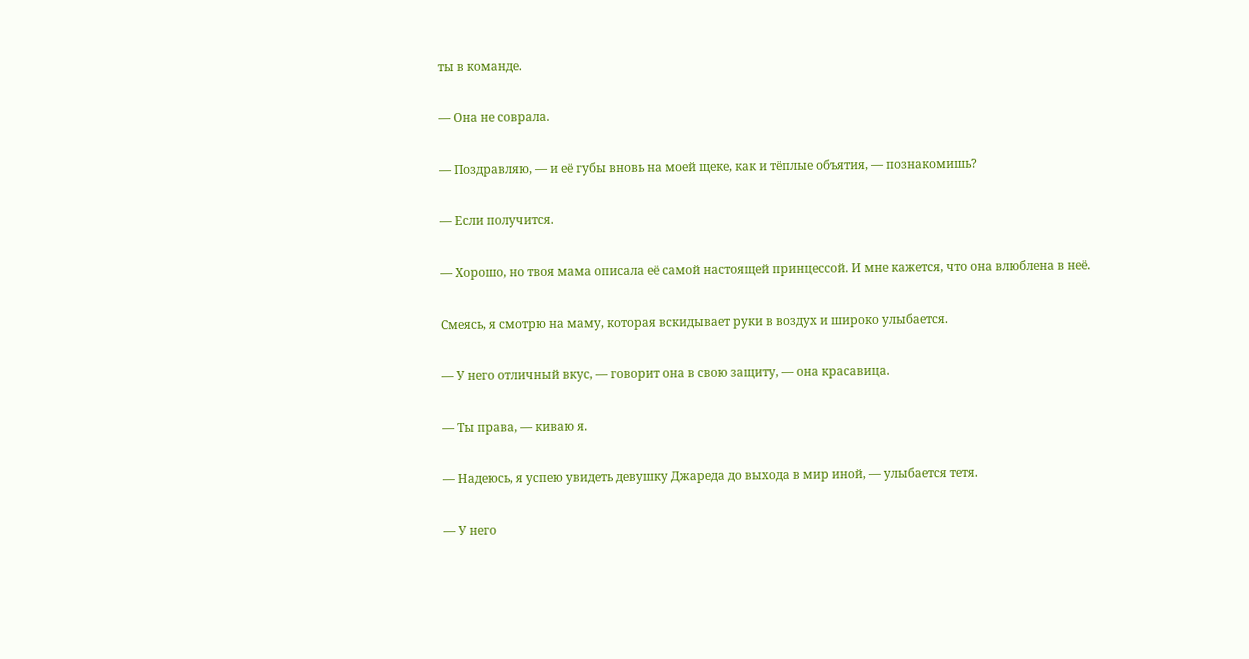ты в команде.

— Она не соврала.

— Поздравляю, — и её губы вновь на моей щеке, как и тёплые объятия, — познакомишь?

— Если получится.

— Хорошо, но твоя мама описала её самой настоящей принцессой. И мне кажется, что она влюблена в неё.

Смеясь, я смотрю на маму, которая вскидывает руки в воздух и широко улыбается.

— У него отличный вкус, — говорит она в свою защиту, — она красавица.

— Ты права, — киваю я.

— Надеюсь, я успею увидеть девушку Джареда до выхода в мир иной, — улыбается тетя.

— У него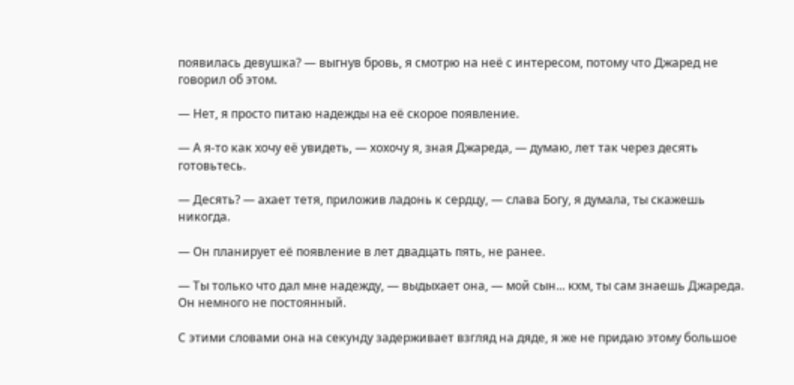появилась девушка? — выгнув бровь, я смотрю на неё с интересом, потому что Джаред не говорил об этом.

— Нет, я просто питаю надежды на её скорое появление.

— А я-то как хочу её увидеть, — хохочу я, зная Джареда, — думаю, лет так через десять готовьтесь.

— Десять? — ахает тетя, приложив ладонь к сердцу, — слава Богу, я думала, ты скажешь никогда.

— Он планирует её появление в лет двадцать пять, не ранее.

— Ты только что дал мне надежду, — выдыхает она, — мой сын... кхм, ты сам знаешь Джареда. Он немного не постоянный.

С этими словами она на секунду задерживает взгляд на дяде, я же не придаю этому большое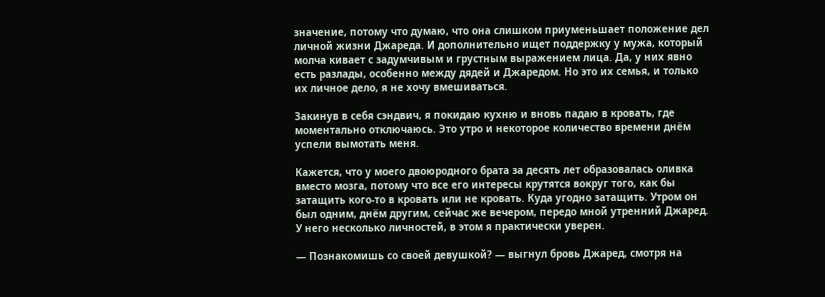значение, потому что думаю, что она слишком приуменьшает положение дел личной жизни Джареда. И дополнительно ищет поддержку у мужа, который молча кивает с задумчивым и грустным выражением лица. Да, у них явно есть разлады, особенно между дядей и Джаредом. Но это их семья, и только их личное дело, я не хочу вмешиваться.

Закинув в себя сэндвич, я покидаю кухню и вновь падаю в кровать, где моментально отключаюсь. Это утро и некоторое количество времени днём успели вымотать меня.

Кажется, что у моего двоюродного брата за десять лет образовалась оливка вместо мозга, потому что все его интересы крутятся вокруг того, как бы затащить кого-то в кровать или не кровать. Куда угодно затащить. Утром он был одним, днём другим, сейчас же вечером, передо мной утренний Джаред. У него несколько личностей, в этом я практически уверен.

— Познакомишь со своей девушкой? — выгнул бровь Джаред, смотря на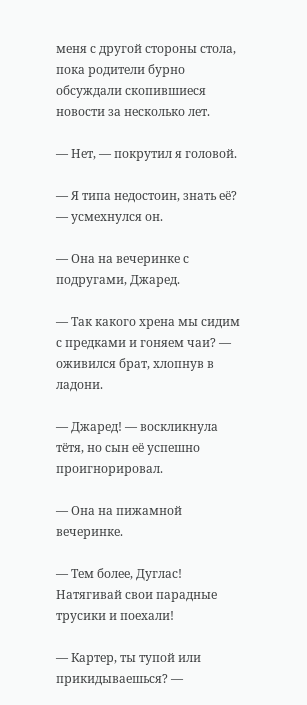меня с другой стороны стола, пока родители бурно обсуждали скопившиеся новости за несколько лет.

— Нет, — покрутил я головой.

— Я типа недостоин, знать её? — усмехнулся он.

— Она на вечеринке с подругами, Джаред.

— Так какого хрена мы сидим с предками и гоняем чаи? — оживился брат, хлопнув в ладони.

— Джаред! — воскликнула тётя, но сын её успешно проигнорировал.

— Она на пижамной вечеринке.

— Тем более, Дуглас! Натягивай свои парадные трусики и поехали!

— Картер, ты тупой или прикидываешься? —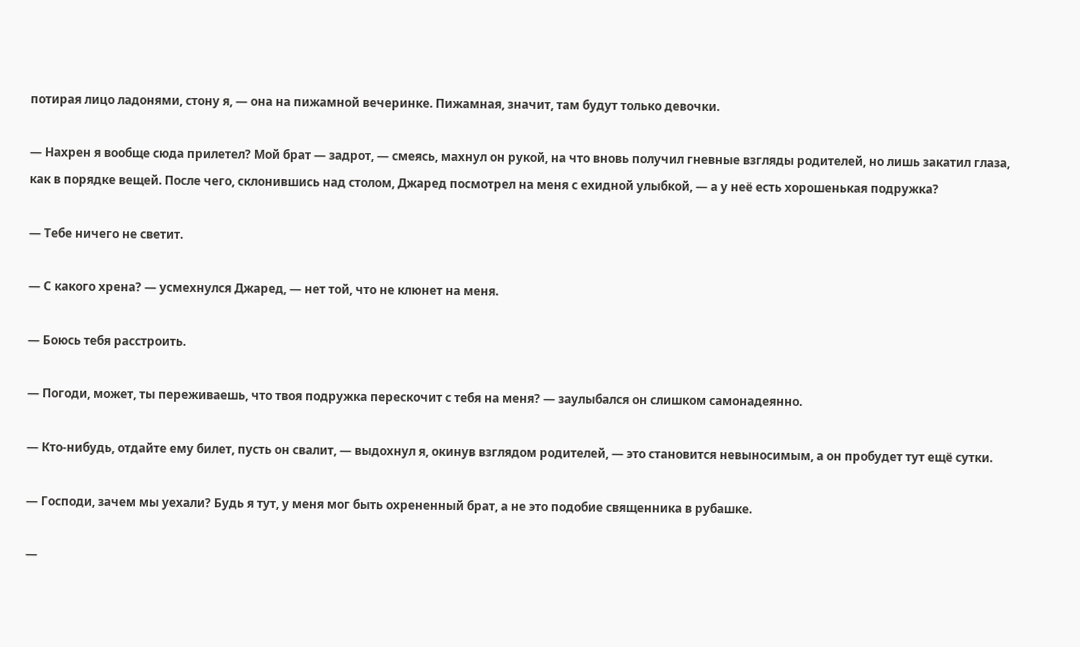потирая лицо ладонями, стону я, — она на пижамной вечеринке. Пижамная, значит, там будут только девочки.

— Нахрен я вообще сюда прилетел? Мой брат — задрот, — смеясь, махнул он рукой, на что вновь получил гневные взгляды родителей, но лишь закатил глаза, как в порядке вещей. После чего, склонившись над столом, Джаред посмотрел на меня с ехидной улыбкой, — а у неё есть хорошенькая подружка?

— Тебе ничего не светит.

— С какого хрена? — усмехнулся Джаред, — нет той, что не клюнет на меня.

— Боюсь тебя расстроить.

— Погоди, может, ты переживаешь, что твоя подружка перескочит с тебя на меня? — заулыбался он слишком самонадеянно.

— Кто-нибудь, отдайте ему билет, пусть он свалит, — выдохнул я, окинув взглядом родителей, — это становится невыносимым, а он пробудет тут ещё сутки.

— Господи, зачем мы уехали? Будь я тут, у меня мог быть охрененный брат, а не это подобие священника в рубашке.

—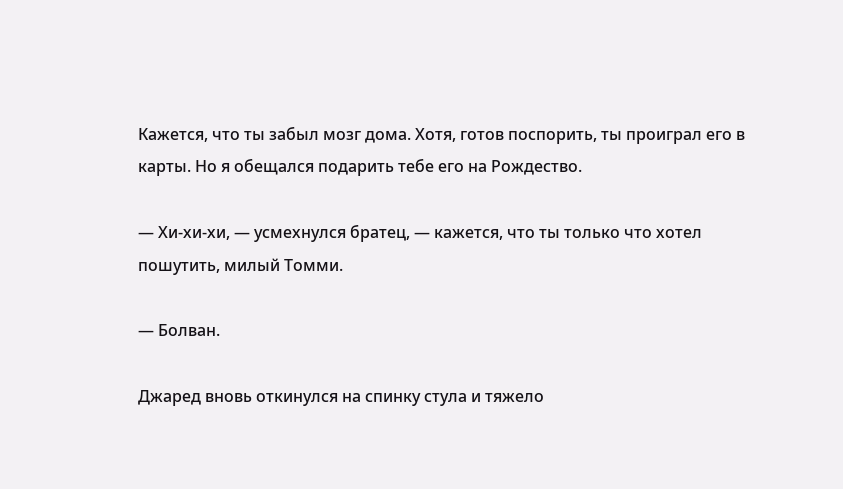Кажется, что ты забыл мозг дома. Хотя, готов поспорить, ты проиграл его в карты. Но я обещался подарить тебе его на Рождество.

— Хи-хи-хи, — усмехнулся братец, — кажется, что ты только что хотел пошутить, милый Томми.

— Болван.

Джаред вновь откинулся на спинку стула и тяжело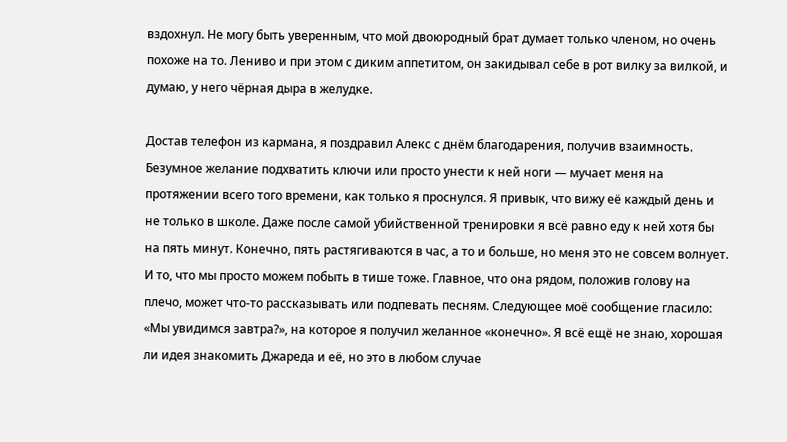вздохнул. Не могу быть уверенным, что мой двоюродный брат думает только членом, но очень похоже на то. Лениво и при этом с диким аппетитом, он закидывал себе в рот вилку за вилкой, и думаю, у него чёрная дыра в желудке.

Достав телефон из кармана, я поздравил Алекс с днём благодарения, получив взаимность. Безумное желание подхватить ключи или просто унести к ней ноги — мучает меня на протяжении всего того времени, как только я проснулся. Я привык, что вижу её каждый день и не только в школе. Даже после самой убийственной тренировки я всё равно еду к ней хотя бы на пять минут. Конечно, пять растягиваются в час, а то и больше, но меня это не совсем волнует. И то, что мы просто можем побыть в тише тоже. Главное, что она рядом, положив голову на плечо, может что-то рассказывать или подпевать песням. Следующее моё сообщение гласило: «Мы увидимся завтра?», на которое я получил желанное «конечно». Я всё ещё не знаю, хорошая ли идея знакомить Джареда и её, но это в любом случае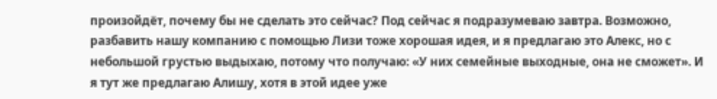произойдёт, почему бы не сделать это сейчас? Под сейчас я подразумеваю завтра. Возможно, разбавить нашу компанию с помощью Лизи тоже хорошая идея, и я предлагаю это Алекс, но с небольшой грустью выдыхаю, потому что получаю: «У них семейные выходные, она не сможет». И я тут же предлагаю Алишу, хотя в этой идее уже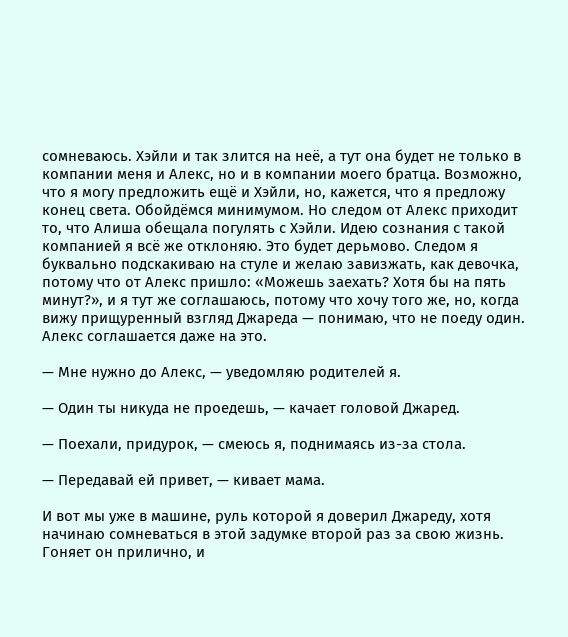сомневаюсь. Хэйли и так злится на неё, а тут она будет не только в компании меня и Алекс, но и в компании моего братца. Возможно, что я могу предложить ещё и Хэйли, но, кажется, что я предложу конец света. Обойдёмся минимумом. Но следом от Алекс приходит то, что Алиша обещала погулять с Хэйли. Идею сознания с такой компанией я всё же отклоняю. Это будет дерьмово. Следом я буквально подскакиваю на стуле и желаю завизжать, как девочка, потому что от Алекс пришло: «Можешь заехать? Хотя бы на пять минут?», и я тут же соглашаюсь, потому что хочу того же, но, когда вижу прищуренный взгляд Джареда — понимаю, что не поеду один. Алекс соглашается даже на это.

— Мне нужно до Алекс, — уведомляю родителей я.

— Один ты никуда не проедешь, — качает головой Джаред.

— Поехали, придурок, — смеюсь я, поднимаясь из-за стола.

— Передавай ей привет, — кивает мама.

И вот мы уже в машине, руль которой я доверил Джареду, хотя начинаю сомневаться в этой задумке второй раз за свою жизнь. Гоняет он прилично, и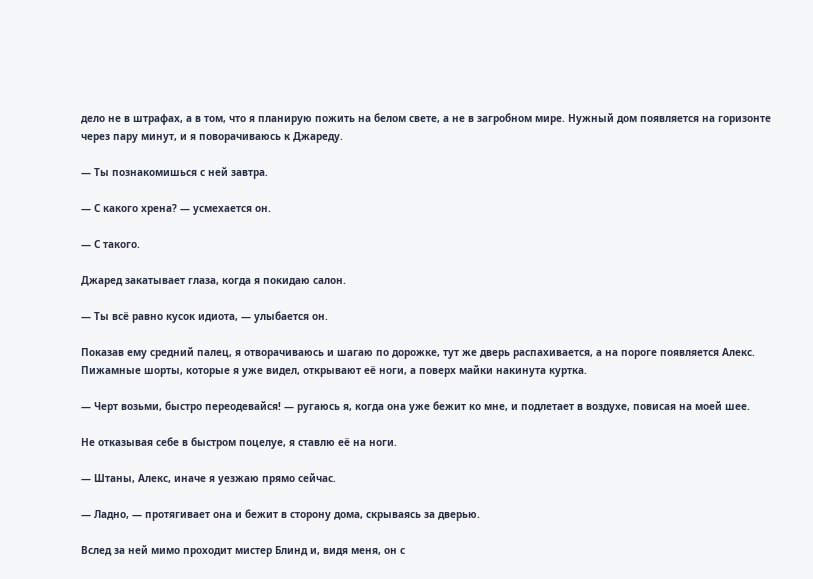дело не в штрафах, а в том, что я планирую пожить на белом свете, а не в загробном мире. Нужный дом появляется на горизонте через пару минут, и я поворачиваюсь к Джареду.

— Ты познакомишься с ней завтра.

— С какого хрена? — усмехается он.

— С такого.

Джаред закатывает глаза, когда я покидаю салон.

— Ты всё равно кусок идиота, — улыбается он.

Показав ему средний палец, я отворачиваюсь и шагаю по дорожке, тут же дверь распахивается, а на пороге появляется Алекс. Пижамные шорты, которые я уже видел, открывают её ноги, а поверх майки накинута куртка.

— Черт возьми, быстро переодевайся! — ругаюсь я, когда она уже бежит ко мне, и подлетает в воздухе, повисая на моей шее.

Не отказывая себе в быстром поцелуе, я ставлю её на ноги.

— Штаны, Алекс, иначе я уезжаю прямо сейчас.

— Ладно, — протягивает она и бежит в сторону дома, скрываясь за дверью.

Вслед за ней мимо проходит мистер Блинд и, видя меня, он с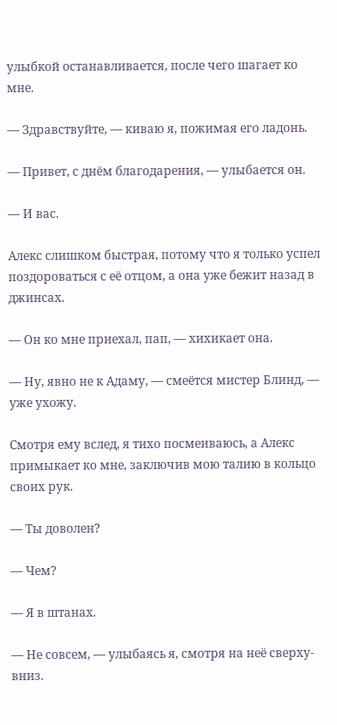улыбкой останавливается, после чего шагает ко мне.

— Здравствуйте, — киваю я, пожимая его ладонь.

— Привет, с днём благодарения, — улыбается он.

— И вас.

Алекс слишком быстрая, потому что я только успел поздороваться с её отцом, а она уже бежит назад в джинсах.

— Он ко мне приехал, пап, — хихикает она.

— Ну, явно не к Адаму, — смеётся мистер Блинд, — уже ухожу.

Смотря ему вслед, я тихо посмеиваюсь, а Алекс примыкает ко мне, заключив мою талию в кольцо своих рук.

— Ты доволен?

— Чем?

— Я в штанах.

— Не совсем, — улыбаясь я, смотря на неё сверху-вниз.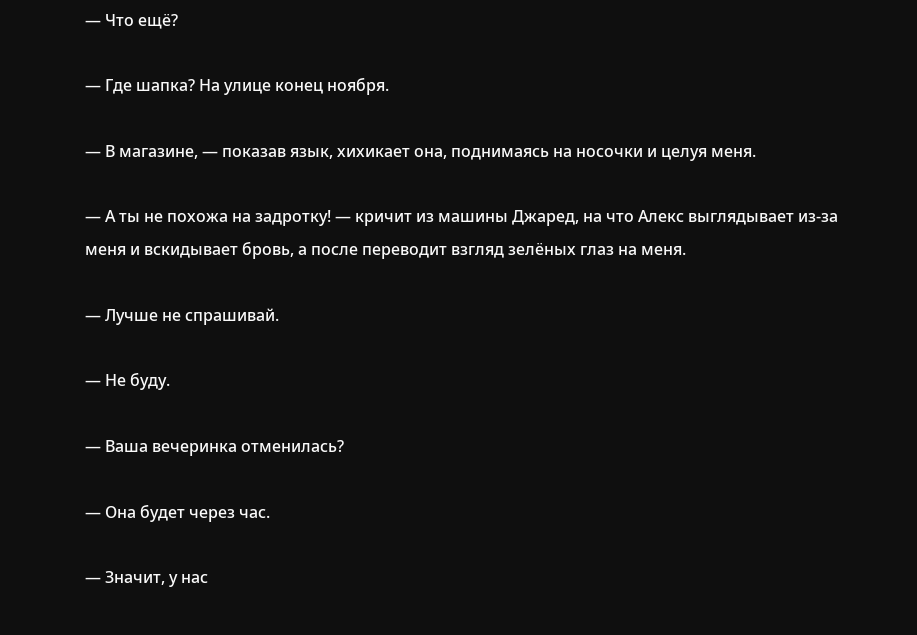— Что ещё?

— Где шапка? На улице конец ноября.

— В магазине, — показав язык, хихикает она, поднимаясь на носочки и целуя меня.

— А ты не похожа на задротку! — кричит из машины Джаред, на что Алекс выглядывает из-за меня и вскидывает бровь, а после переводит взгляд зелёных глаз на меня.

— Лучше не спрашивай.

— Не буду.

— Ваша вечеринка отменилась?

— Она будет через час.

— Значит, у нас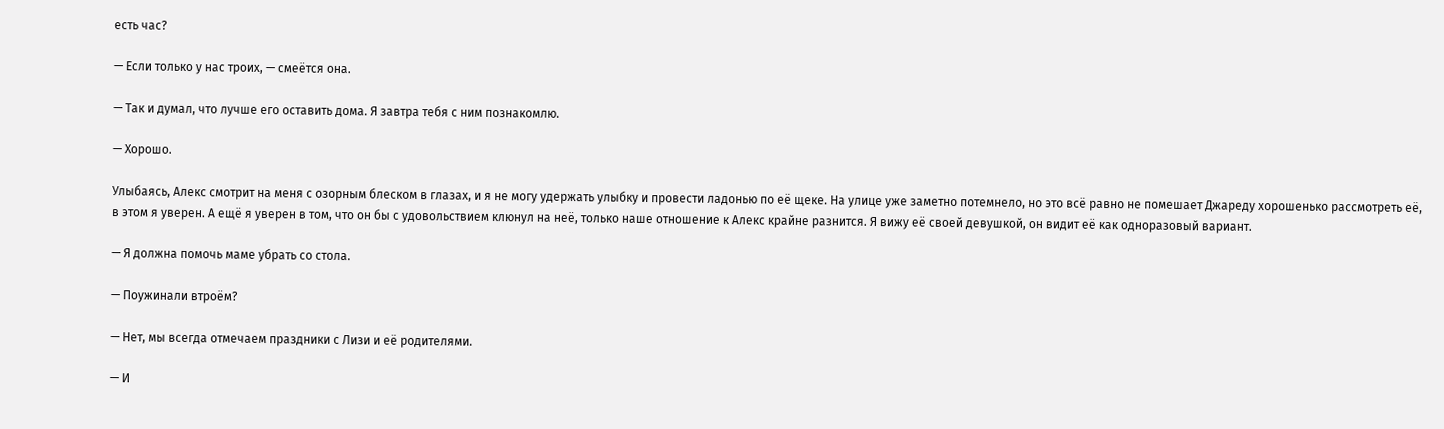есть час?

— Если только у нас троих, — смеётся она.

— Так и думал, что лучше его оставить дома. Я завтра тебя с ним познакомлю.

— Хорошо.

Улыбаясь, Алекс смотрит на меня с озорным блеском в глазах, и я не могу удержать улыбку и провести ладонью по её щеке. На улице уже заметно потемнело, но это всё равно не помешает Джареду хорошенько рассмотреть её, в этом я уверен. А ещё я уверен в том, что он бы с удовольствием клюнул на неё, только наше отношение к Алекс крайне разнится. Я вижу её своей девушкой, он видит её как одноразовый вариант.

— Я должна помочь маме убрать со стола.

— Поужинали втроём?

— Нет, мы всегда отмечаем праздники с Лизи и её родителями.

— И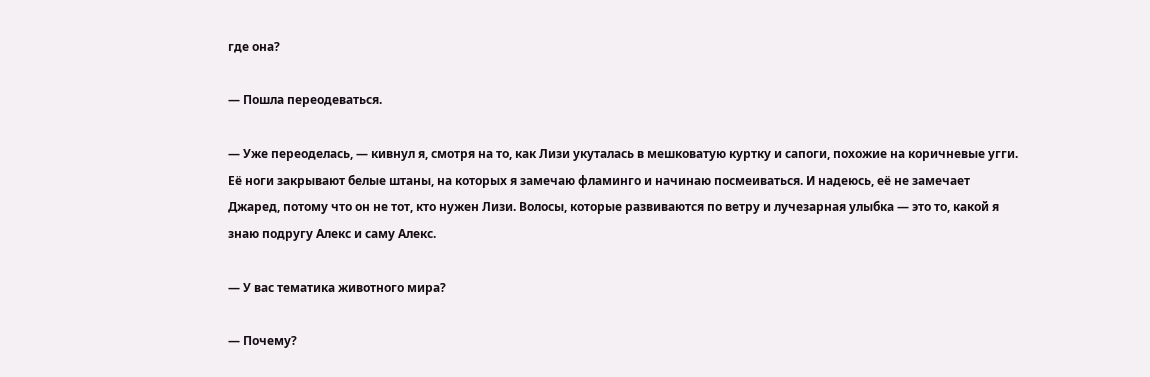где она?

— Пошла переодеваться.

— Уже переоделась, — кивнул я, смотря на то, как Лизи укуталась в мешковатую куртку и сапоги, похожие на коричневые угги. Её ноги закрывают белые штаны, на которых я замечаю фламинго и начинаю посмеиваться. И надеюсь, её не замечает Джаред, потому что он не тот, кто нужен Лизи. Волосы, которые развиваются по ветру и лучезарная улыбка — это то, какой я знаю подругу Алекс и саму Алекс.

— У вас тематика животного мира?

— Почему?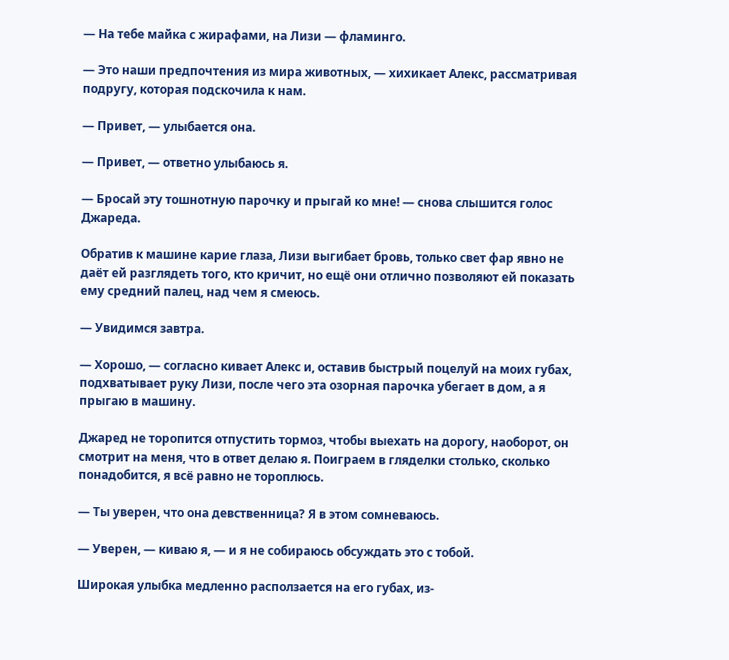— На тебе майка с жирафами, на Лизи — фламинго.

— Это наши предпочтения из мира животных, — хихикает Алекс, рассматривая подругу, которая подскочила к нам.

— Привет, — улыбается она.

— Привет, — ответно улыбаюсь я.

— Бросай эту тошнотную парочку и прыгай ко мне! — снова слышится голос Джареда.

Обратив к машине карие глаза, Лизи выгибает бровь, только свет фар явно не даёт ей разглядеть того, кто кричит, но ещё они отлично позволяют ей показать ему средний палец, над чем я смеюсь.

— Увидимся завтра.

— Хорошо, — согласно кивает Алекс и, оставив быстрый поцелуй на моих губах, подхватывает руку Лизи, после чего эта озорная парочка убегает в дом, а я прыгаю в машину.

Джаред не торопится отпустить тормоз, чтобы выехать на дорогу, наоборот, он смотрит на меня, что в ответ делаю я. Поиграем в гляделки столько, сколько понадобится, я всё равно не тороплюсь.

— Ты уверен, что она девственница? Я в этом сомневаюсь.

— Уверен, — киваю я, — и я не собираюсь обсуждать это с тобой.

Широкая улыбка медленно расползается на его губах, из-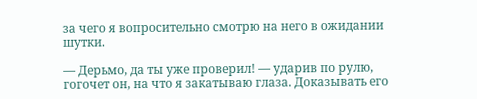за чего я вопросительно смотрю на него в ожидании шутки.

— Дерьмо, да ты уже проверил! — ударив по рулю, гогочет он, на что я закатываю глаза. Доказывать его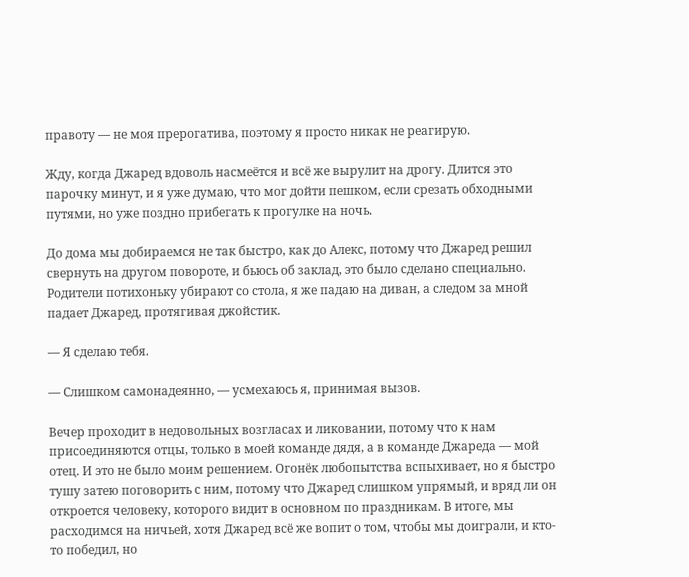правоту — не моя прерогатива, поэтому я просто никак не реагирую.

Жду, когда Джаред вдоволь насмеётся и всё же вырулит на дрогу. Длится это парочку минут, и я уже думаю, что мог дойти пешком, если срезать обходными путями, но уже поздно прибегать к прогулке на ночь.

До дома мы добираемся не так быстро, как до Алекс, потому что Джаред решил свернуть на другом повороте, и бьюсь об заклад, это было сделано специально. Родители потихоньку убирают со стола, я же падаю на диван, а следом за мной падает Джаред, протягивая джойстик.

— Я сделаю тебя.

— Слишком самонадеянно, — усмехаюсь я, принимая вызов.

Вечер проходит в недовольных возгласах и ликовании, потому что к нам присоединяются отцы, только в моей команде дядя, а в команде Джареда — мой отец. И это не было моим решением. Огонёк любопытства вспыхивает, но я быстро тушу затею поговорить с ним, потому что Джаред слишком упрямый, и вряд ли он откроется человеку, которого видит в основном по праздникам. В итоге, мы расходимся на ничьей, хотя Джаред всё же вопит о том, чтобы мы доиграли, и кто-то победил, но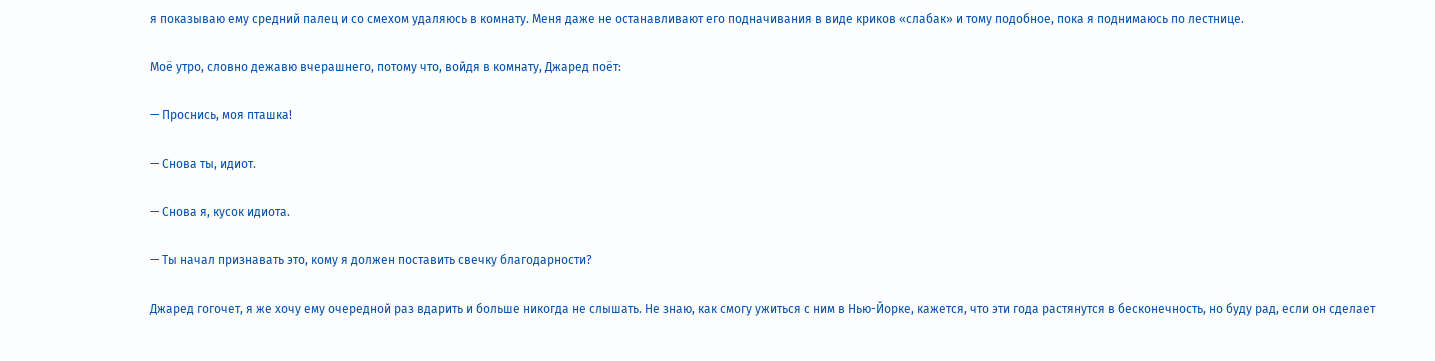я показываю ему средний палец и со смехом удаляюсь в комнату. Меня даже не останавливают его подначивания в виде криков «слабак» и тому подобное, пока я поднимаюсь по лестнице.

Моё утро, словно дежавю вчерашнего, потому что, войдя в комнату, Джаред поёт:

— Проснись, моя пташка!

— Снова ты, идиот.

— Снова я, кусок идиота.

— Ты начал признавать это, кому я должен поставить свечку благодарности?

Джаред гогочет, я же хочу ему очередной раз вдарить и больше никогда не слышать. Не знаю, как смогу ужиться с ним в Нью-Йорке, кажется, что эти года растянутся в бесконечность, но буду рад, если он сделает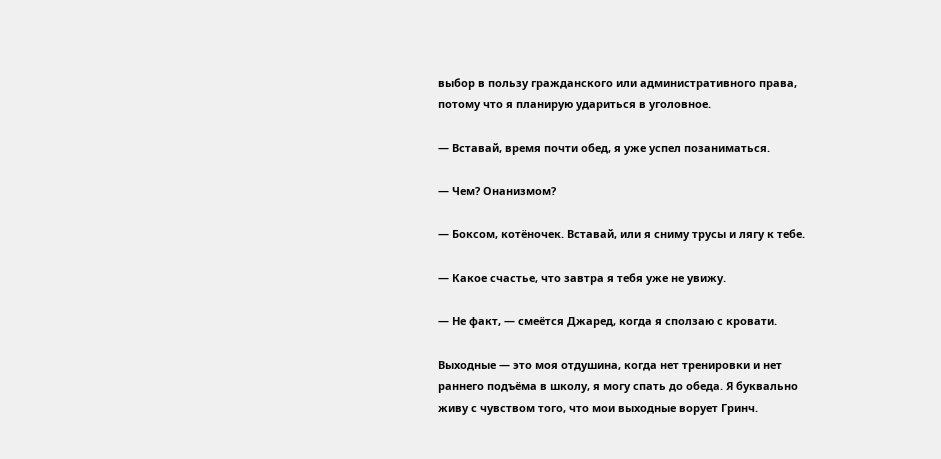выбор в пользу гражданского или административного права, потому что я планирую удариться в уголовное.

— Вставай, время почти обед, я уже успел позаниматься.

— Чем? Онанизмом?

— Боксом, котёночек. Вставай, или я сниму трусы и лягу к тебе.

— Какое счастье, что завтра я тебя уже не увижу.

— Не факт, — смеётся Джаред, когда я сползаю с кровати.

Выходные — это моя отдушина, когда нет тренировки и нет раннего подъёма в школу, я могу спать до обеда. Я буквально живу с чувством того, что мои выходные ворует Гринч.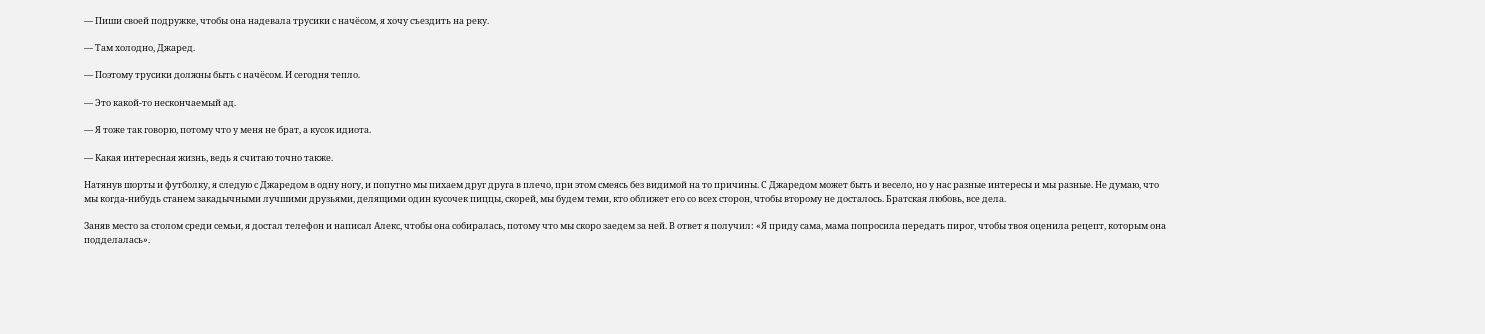— Пиши своей подружке, чтобы она надевала трусики с начёсом, я хочу съездить на реку.

— Там холодно, Джаред.

— Поэтому трусики должны быть с начёсом. И сегодня тепло.

— Это какой-то нескончаемый ад.

— Я тоже так говорю, потому что у меня не брат, а кусок идиота.

— Какая интересная жизнь, ведь я считаю точно также.

Натянув шорты и футболку, я следую с Джаредом в одну ногу, и попутно мы пихаем друг друга в плечо, при этом смеясь без видимой на то причины. С Джаредом может быть и весело, но у нас разные интересы и мы разные. Не думаю, что мы когда-нибудь станем закадычными лучшими друзьями, делящими один кусочек пиццы, скорей, мы будем теми, кто оближет его со всех сторон, чтобы второму не досталось. Братская любовь, все дела.

Заняв место за столом среди семьи, я достал телефон и написал Алекс, чтобы она собиралась, потому что мы скоро заедем за ней. В ответ я получил: «Я приду сама, мама попросила передать пирог, чтобы твоя оценила рецепт, которым она подделалась».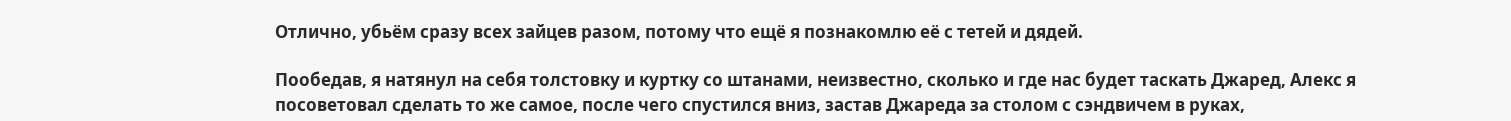Отлично, убьём сразу всех зайцев разом, потому что ещё я познакомлю её с тетей и дядей.

Пообедав, я натянул на себя толстовку и куртку со штанами, неизвестно, сколько и где нас будет таскать Джаред, Алекс я посоветовал сделать то же самое, после чего спустился вниз, застав Джареда за столом с сэндвичем в руках,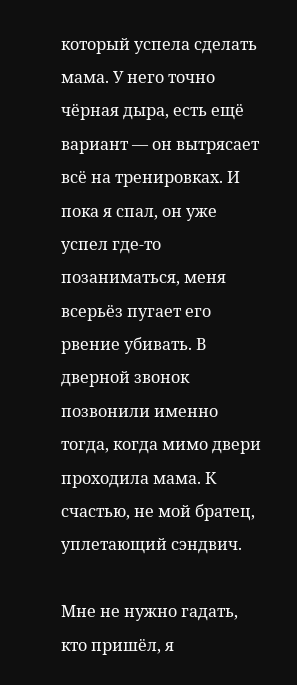который успела сделать мама. У него точно чёрная дыра, есть ещё вариант — он вытрясает всё на тренировках. И пока я спал, он уже успел где-то позаниматься, меня всерьёз пугает его рвение убивать. В дверной звонок позвонили именно тогда, когда мимо двери проходила мама. К счастью, не мой братец, уплетающий сэндвич.

Мне не нужно гадать, кто пришёл, я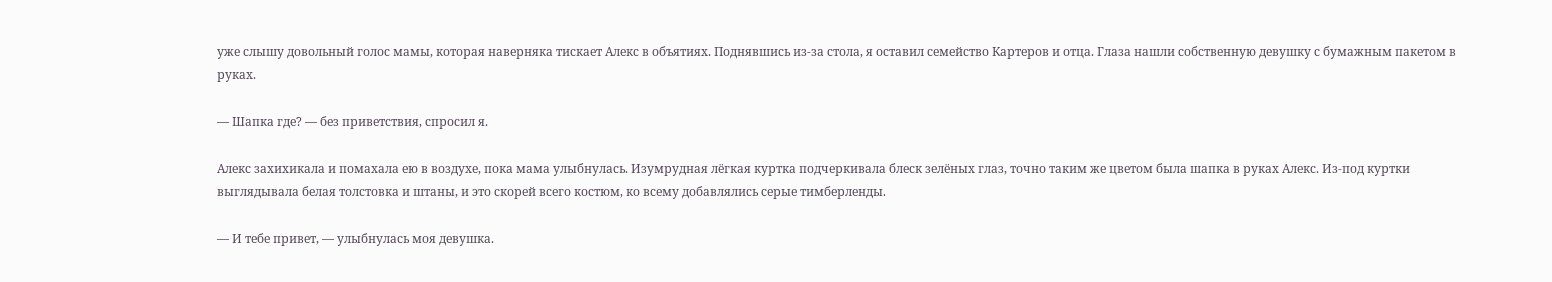уже слышу довольный голос мамы, которая наверняка тискает Алекс в объятиях. Поднявшись из-за стола, я оставил семейство Картеров и отца. Глаза нашли собственную девушку с бумажным пакетом в руках.

— Шапка где? — без приветствия, спросил я.

Алекс захихикала и помахала ею в воздухе, пока мама улыбнулась. Изумрудная лёгкая куртка подчеркивала блеск зелёных глаз, точно таким же цветом была шапка в руках Алекс. Из-под куртки выглядывала белая толстовка и штаны, и это скорей всего костюм, ко всему добавлялись серые тимберленды.

— И тебе привет, — улыбнулась моя девушка.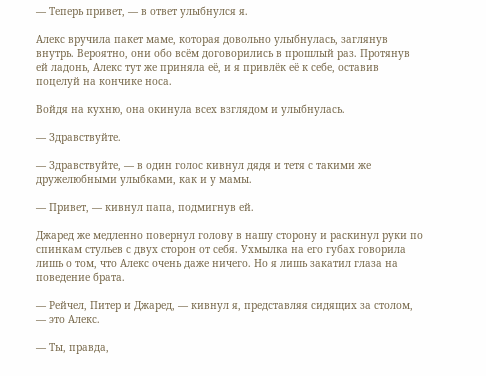— Теперь привет, — в ответ улыбнулся я.

Алекс вручила пакет маме, которая довольно улыбнулась, заглянув внутрь. Вероятно, они обо всём договорились в прошлый раз. Протянув ей ладонь, Алекс тут же приняла её, и я привлёк её к себе, оставив поцелуй на кончике носа.

Войдя на кухню, она окинула всех взглядом и улыбнулась.

— Здравствуйте.

— Здравствуйте, — в один голос кивнул дядя и тетя с такими же дружелюбными улыбками, как и у мамы.

— Привет, — кивнул папа, подмигнув ей.

Джаред же медленно повернул голову в нашу сторону и раскинул руки по спинкам стульев с двух сторон от себя. Ухмылка на его губах говорила лишь о том, что Алекс очень даже ничего. Но я лишь закатил глаза на поведение брата.

— Рейчел, Питер и Джаред, — кивнул я, представляя сидящих за столом, — это Алекс.

— Ты, правда,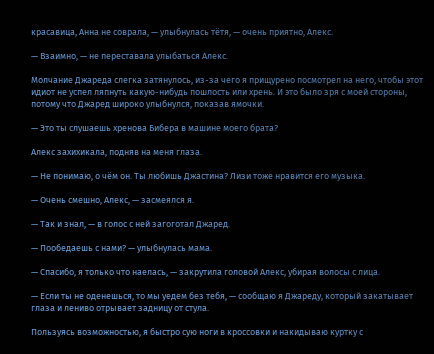красавица, Анна не соврала, — улыбнулась тётя, — очень приятно, Алекс.

— Взаимно, — не переставала улыбаться Алекс.

Молчание Джареда слегка затянулось, из-за чего я прищурено посмотрел на него, чтобы этот идиот не успел ляпнуть какую-нибудь пошлость или хрень. И это было зря с моей стороны, потому что Джаред широко улыбнулся, показав ямочки.

— Это ты слушаешь хренова Бибера в машине моего брата?

Алекс захихикала, подняв на меня глаза.

— Не понимаю, о чём он. Ты любишь Джастина? Лизи тоже нравится его музыка.

— Очень смешно, Алекс, — засмеялся я.

— Так и знал, — в голос с ней загоготал Джаред.

— Пообедаешь с нами? — улыбнулась мама.

— Спасибо, я только что наелась, — закрутила головой Алекс, убирая волосы с лица.

— Если ты не оденешься, то мы уедем без тебя, — сообщаю я Джареду, который закатывает глаза и лениво отрывает задницу от стула.

Пользуясь возможностью, я быстро сую ноги в кроссовки и накидываю куртку с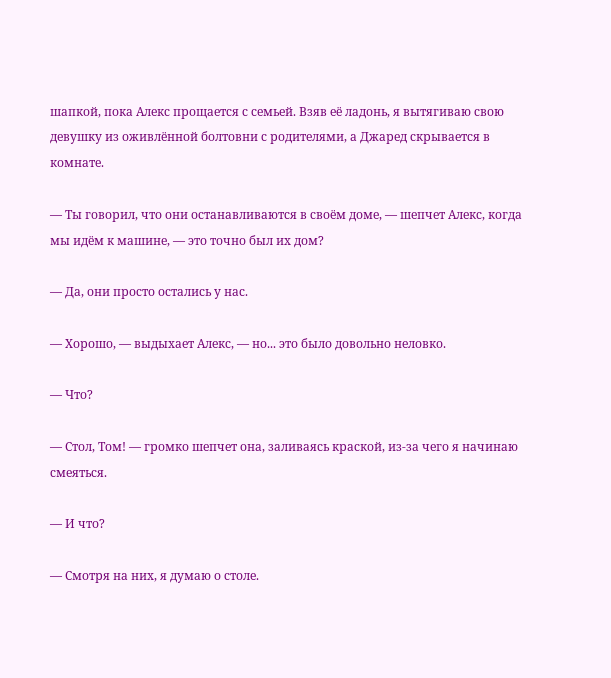шапкой, пока Алекс прощается с семьей. Взяв её ладонь, я вытягиваю свою девушку из оживлённой болтовни с родителями, а Джаред скрывается в комнате.

— Ты говорил, что они останавливаются в своём доме, — шепчет Алекс, когда мы идём к машине, — это точно был их дом?

— Да, они просто остались у нас.

— Хорошо, — выдыхает Алекс, — но... это было довольно неловко.

— Что?

— Стол, Том! — громко шепчет она, заливаясь краской, из-за чего я начинаю смеяться.

— И что?

— Смотря на них, я думаю о столе.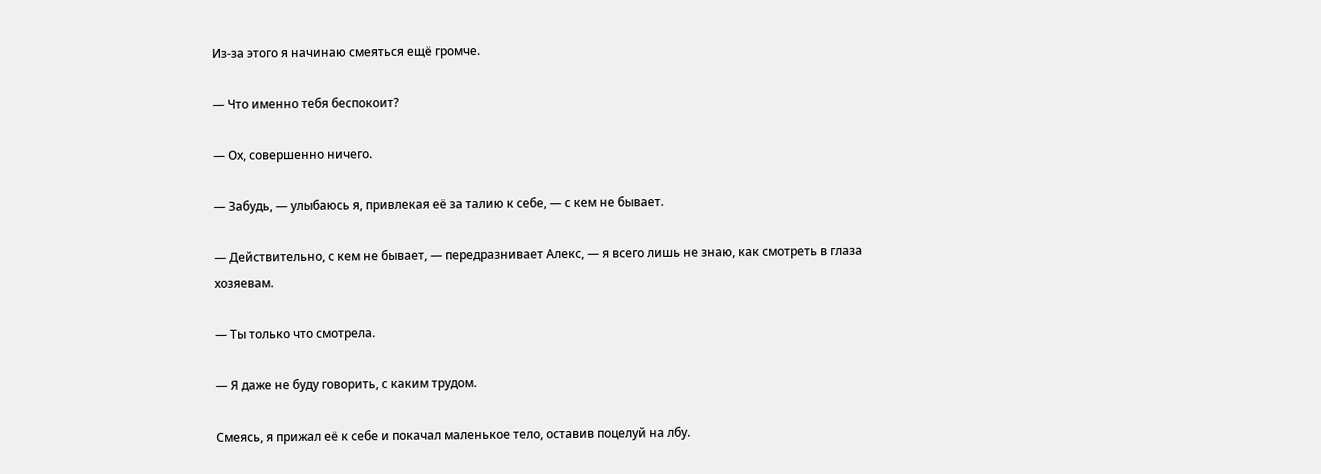Из-за этого я начинаю смеяться ещё громче.

— Что именно тебя беспокоит?

— Ох, совершенно ничего.

— Забудь, — улыбаюсь я, привлекая её за талию к себе, — с кем не бывает.

— Действительно, с кем не бывает, — передразнивает Алекс, — я всего лишь не знаю, как смотреть в глаза хозяевам.

— Ты только что смотрела.

— Я даже не буду говорить, с каким трудом.

Смеясь, я прижал её к себе и покачал маленькое тело, оставив поцелуй на лбу.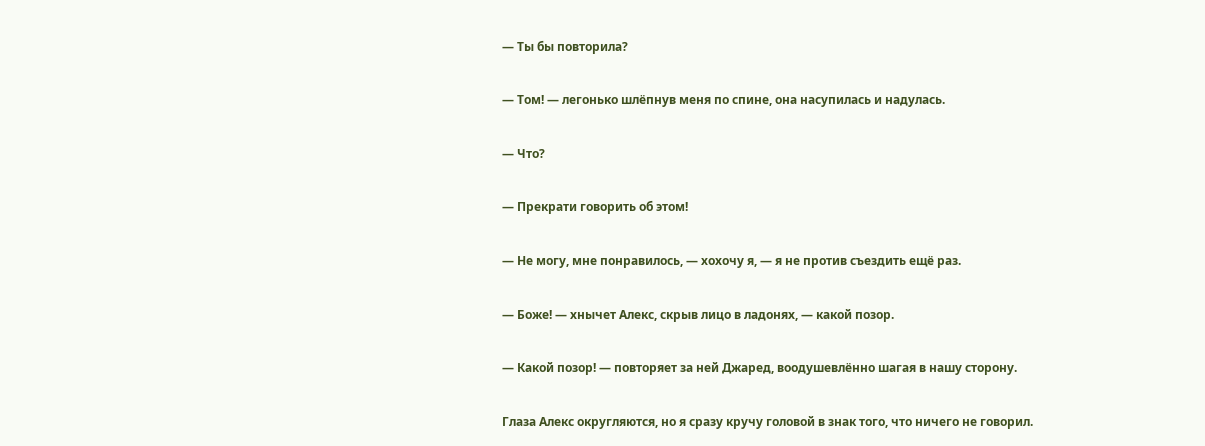— Ты бы повторила?

— Том! — легонько шлёпнув меня по спине, она насупилась и надулась.

— Что?

— Прекрати говорить об этом!

— Не могу, мне понравилось, — хохочу я, — я не против съездить ещё раз.

— Боже! — хнычет Алекс, скрыв лицо в ладонях, — какой позор.

— Какой позор! — повторяет за ней Джаред, воодушевлённо шагая в нашу сторону.

Глаза Алекс округляются, но я сразу кручу головой в знак того, что ничего не говорил.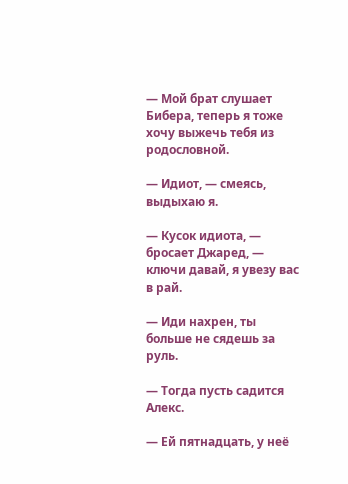— Мой брат слушает Бибера, теперь я тоже хочу выжечь тебя из родословной.

— Идиот, — смеясь, выдыхаю я.

— Кусок идиота, — бросает Джаред, — ключи давай, я увезу вас в рай.

— Иди нахрен, ты больше не сядешь за руль.

— Тогда пусть садится Алекс.

— Ей пятнадцать, у неё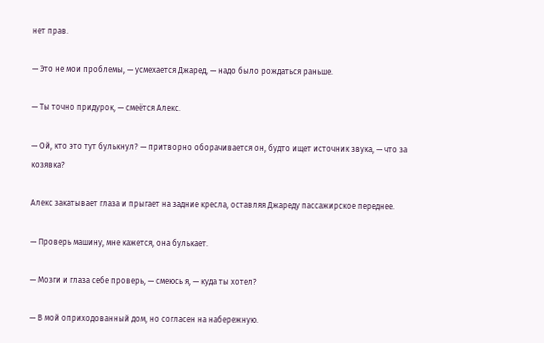нет прав.

— Это не мои проблемы, — усмехается Джаред, — надо было рождаться раньше.

— Ты точно придурок, — смеётся Алекс.

— Ой, кто это тут булькнул? — притворно оборачивается он, будто ищет источник звука, — что за козявка?

Алекс закатывает глаза и прыгает на задние кресла, оставляя Джареду пассажирское переднее.

— Проверь машину, мне кажется, она булькает.

— Мозги и глаза себе проверь, — смеюсь я, — куда ты хотел?

— В мой оприходованный дом, но согласен на набережную.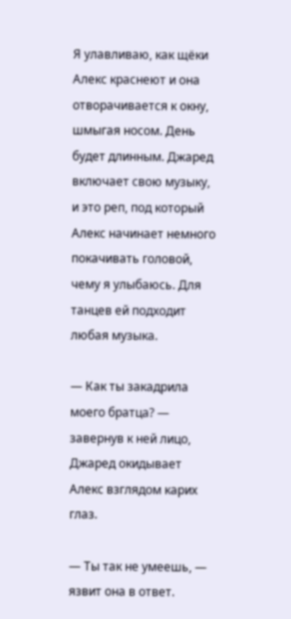Я улавливаю, как щёки Алекс краснеют и она отворачивается к окну, шмыгая носом. День будет длинным. Джаред включает свою музыку, и это реп, под который Алекс начинает немного покачивать головой, чему я улыбаюсь. Для танцев ей подходит любая музыка.

— Как ты закадрила моего братца? — завернув к ней лицо, Джаред окидывает Алекс взглядом карих глаз.

— Ты так не умеешь, — язвит она в ответ.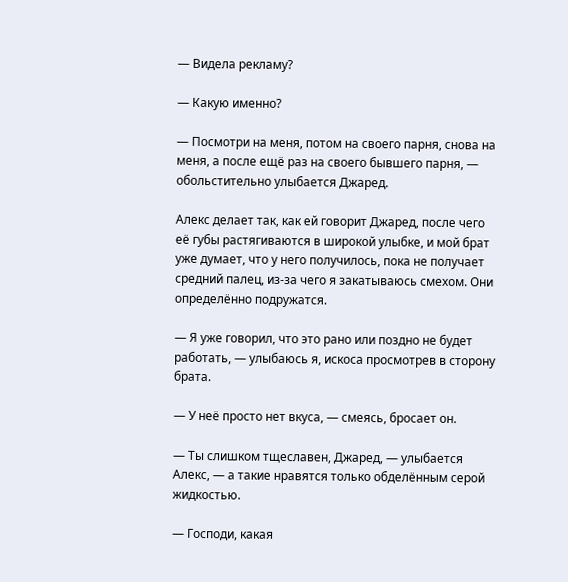— Видела рекламу?

— Какую именно?

— Посмотри на меня, потом на своего парня, снова на меня, а после ещё раз на своего бывшего парня, — обольстительно улыбается Джаред.

Алекс делает так, как ей говорит Джаред, после чего её губы растягиваются в широкой улыбке, и мой брат уже думает, что у него получилось, пока не получает средний палец, из-за чего я закатываюсь смехом. Они определённо подружатся.

— Я уже говорил, что это рано или поздно не будет работать, — улыбаюсь я, искоса просмотрев в сторону брата.

— У неё просто нет вкуса, — смеясь, бросает он.

— Ты слишком тщеславен, Джаред, — улыбается Алекс, — а такие нравятся только обделённым серой жидкостью.

— Господи, какая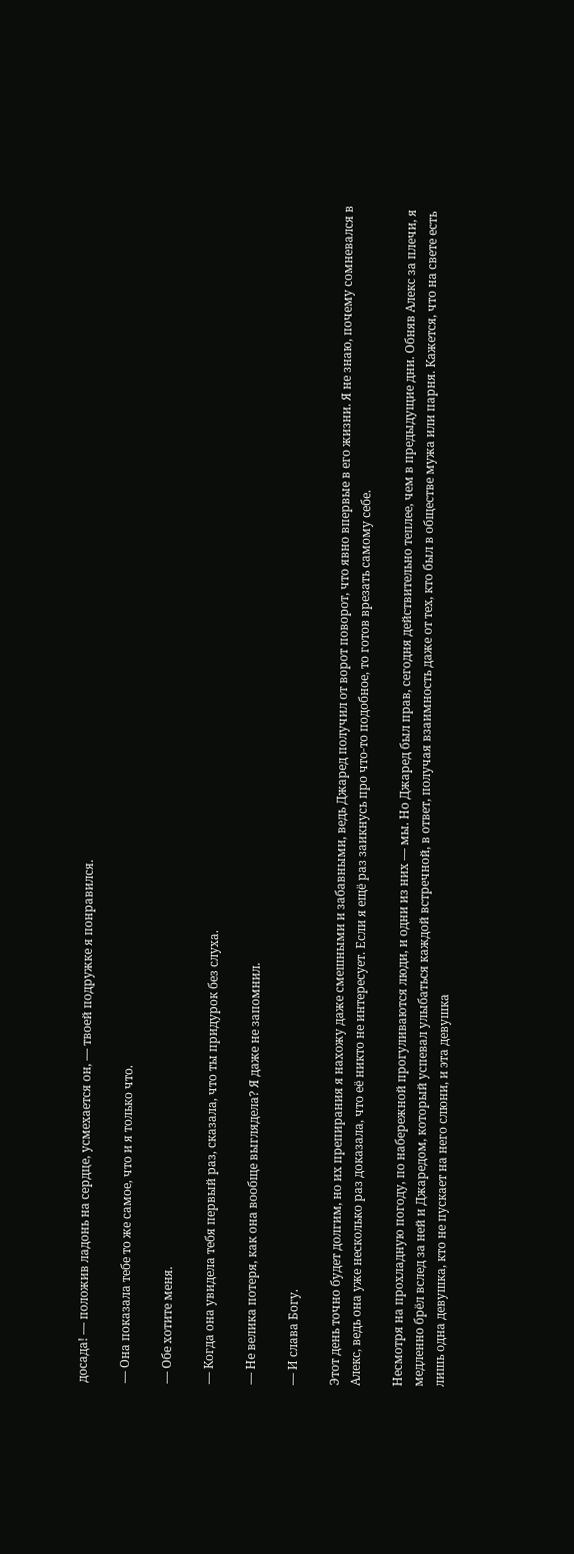досада! — положив ладонь на сердце, усмехается он, — твоей подружке я понравился.

— Она показала тебе то же самое, что и я только что.

— Обе хотите меня.

— Когда она увидела тебя первый раз, сказала, что ты придурок без слуха.

— Не велика потеря, как она вообще выглядела? Я даже не запомнил.

— И слава Богу.

Этот день точно будет долгим, но их препирания я нахожу даже смешными и забавными, ведь Джаред получил от ворот поворот, что явно впервые в его жизни. Я не знаю, почему сомневался в Алекс, ведь она уже несколько раз доказала, что её никто не интересует. Если я ещё раз заикнусь про что-то подобное, то готов врезать самому себе.

Несмотря на прохладную погоду, по набережной прогуливаются люди, и одни из них — мы. Но Джаред был прав, сегодня действительно теплее, чем в предыдущие дни. Обняв Алекс за плечи, я медленно брёл вслед за ней и Джаредом, который успевал улыбаться каждой встречной, в ответ, получая взаимность даже от тех, кто был в обществе мужа или парня. Кажется, что на свете есть лишь одна девушка, кто не пускает на него слюни, и эта девушка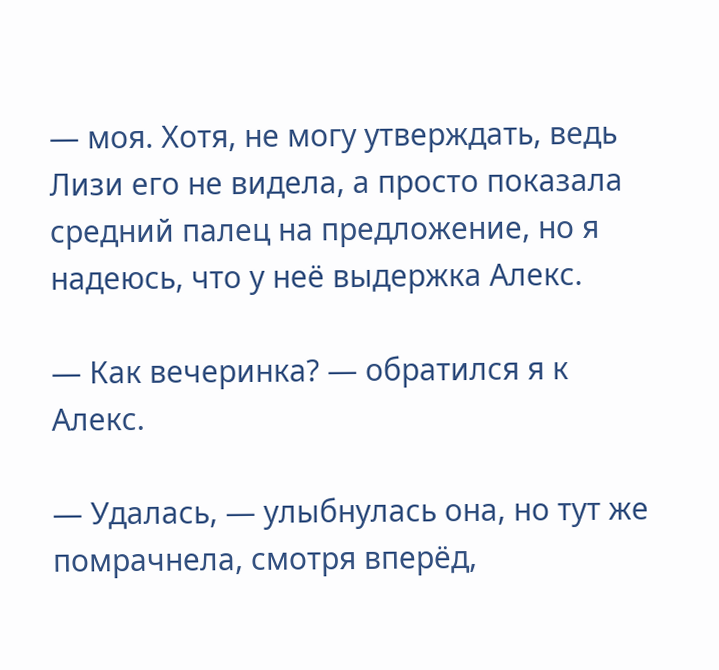— моя. Хотя, не могу утверждать, ведь Лизи его не видела, а просто показала средний палец на предложение, но я надеюсь, что у неё выдержка Алекс.

— Как вечеринка? — обратился я к Алекс.

— Удалась, — улыбнулась она, но тут же помрачнела, смотря вперёд,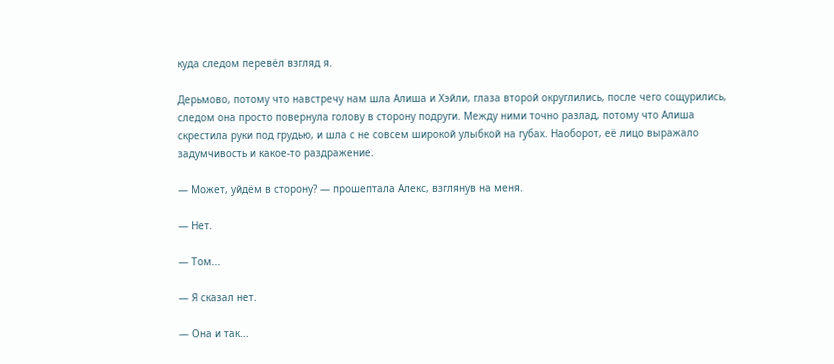куда следом перевёл взгляд я.

Дерьмово, потому что навстречу нам шла Алиша и Хэйли, глаза второй округлились, после чего сощурились, следом она просто повернула голову в сторону подруги. Между ними точно разлад, потому что Алиша скрестила руки под грудью, и шла с не совсем широкой улыбкой на губах. Наоборот, её лицо выражало задумчивость и какое-то раздражение.

— Может, уйдём в сторону? — прошептала Алекс, взглянув на меня.

— Нет.

— Том...

— Я сказал нет.

— Она и так...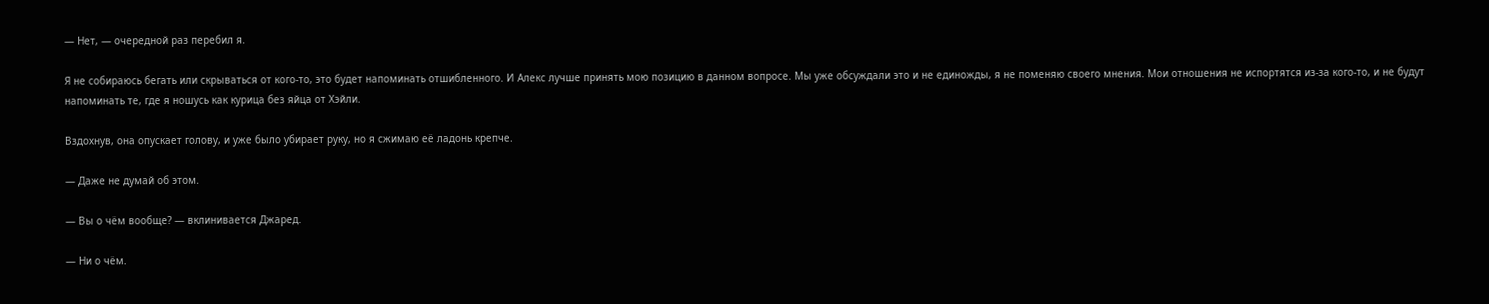— Нет, — очередной раз перебил я.

Я не собираюсь бегать или скрываться от кого-то, это будет напоминать отшибленного. И Алекс лучше принять мою позицию в данном вопросе. Мы уже обсуждали это и не единожды, я не поменяю своего мнения. Мои отношения не испортятся из-за кого-то, и не будут напоминать те, где я ношусь как курица без яйца от Хэйли.

Вздохнув, она опускает голову, и уже было убирает руку, но я сжимаю её ладонь крепче.

— Даже не думай об этом.

— Вы о чём вообще? — вклинивается Джаред.

— Ни о чём.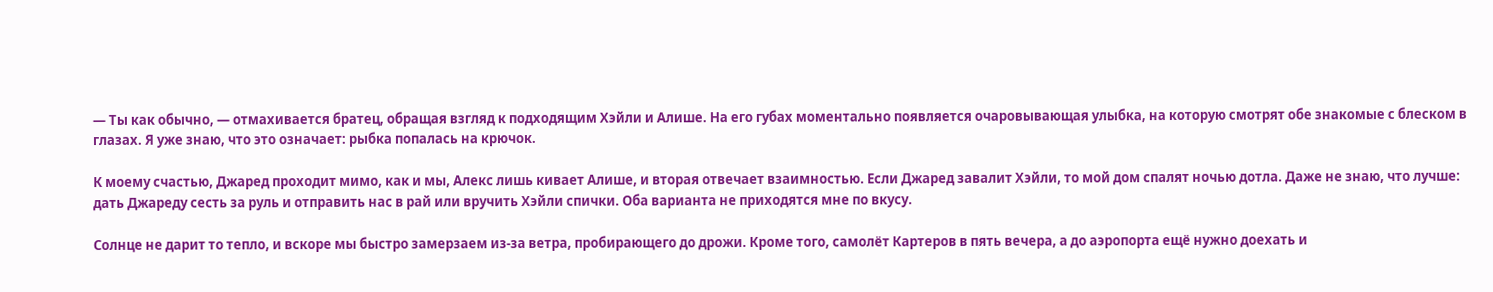— Ты как обычно, — отмахивается братец, обращая взгляд к подходящим Хэйли и Алише. На его губах моментально появляется очаровывающая улыбка, на которую смотрят обе знакомые с блеском в глазах. Я уже знаю, что это означает: рыбка попалась на крючок.

К моему счастью, Джаред проходит мимо, как и мы, Алекс лишь кивает Алише, и вторая отвечает взаимностью. Если Джаред завалит Хэйли, то мой дом спалят ночью дотла. Даже не знаю, что лучше: дать Джареду сесть за руль и отправить нас в рай или вручить Хэйли спички. Оба варианта не приходятся мне по вкусу.

Солнце не дарит то тепло, и вскоре мы быстро замерзаем из-за ветра, пробирающего до дрожи. Кроме того, самолёт Картеров в пять вечера, а до аэропорта ещё нужно доехать и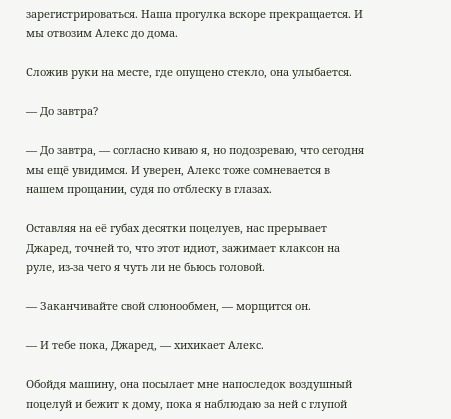зарегистрироваться. Наша прогулка вскоре прекращается. И мы отвозим Алекс до дома.

Сложив руки на месте, где опущено стекло, она улыбается.

— До завтра?

— До завтра, — согласно киваю я, но подозреваю, что сегодня мы ещё увидимся. И уверен, Алекс тоже сомневается в нашем прощании, судя по отблеску в глазах.

Оставляя на её губах десятки поцелуев, нас прерывает Джаред, точней то, что этот идиот, зажимает клаксон на руле, из-за чего я чуть ли не бьюсь головой.

— Заканчивайте свой слюнообмен, — морщится он.

— И тебе пока, Джаред, — хихикает Алекс.

Обойдя машину, она посылает мне напоследок воздушный поцелуй и бежит к дому, пока я наблюдаю за ней с глупой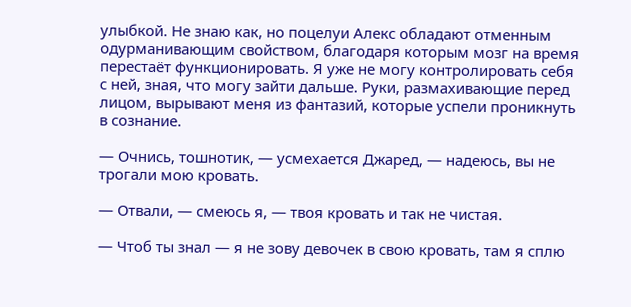улыбкой. Не знаю как, но поцелуи Алекс обладают отменным одурманивающим свойством, благодаря которым мозг на время перестаёт функционировать. Я уже не могу контролировать себя с ней, зная, что могу зайти дальше. Руки, размахивающие перед лицом, вырывают меня из фантазий, которые успели проникнуть в сознание.

— Очнись, тошнотик, — усмехается Джаред, — надеюсь, вы не трогали мою кровать.

— Отвали, — смеюсь я, — твоя кровать и так не чистая.

— Чтоб ты знал — я не зову девочек в свою кровать, там я сплю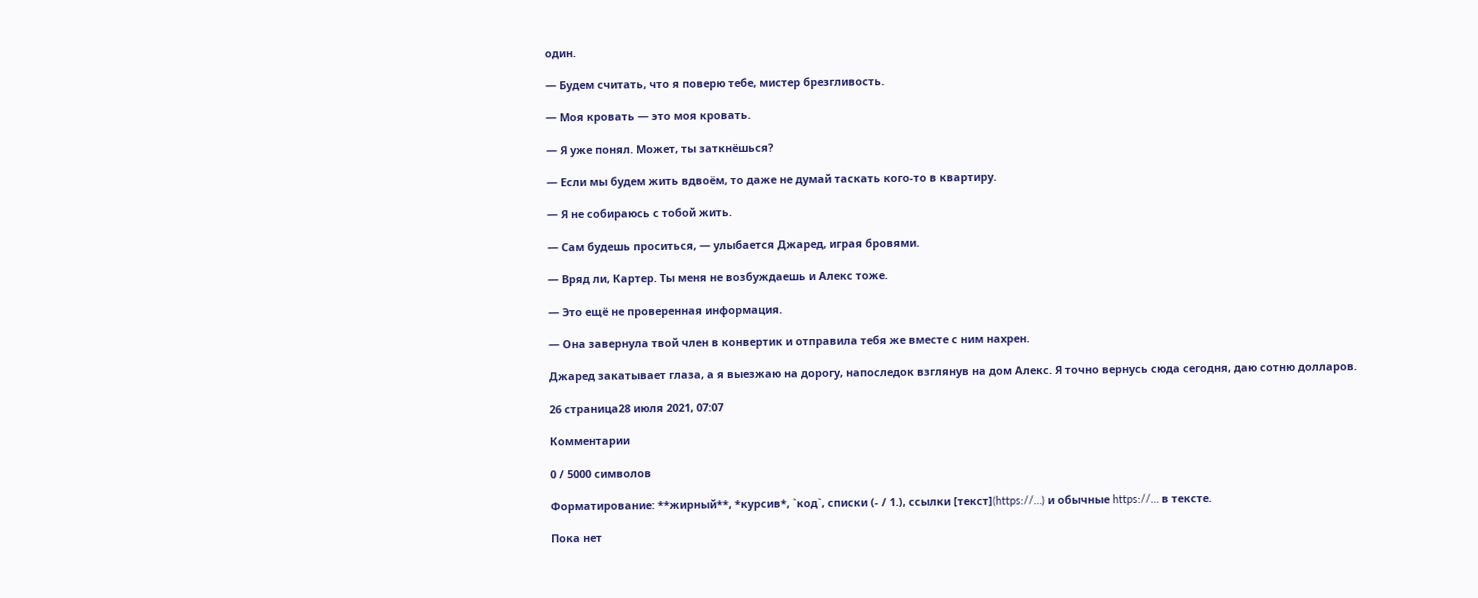один.

— Будем считать, что я поверю тебе, мистер брезгливость.

— Моя кровать — это моя кровать.

— Я уже понял. Может, ты заткнёшься?

— Если мы будем жить вдвоём, то даже не думай таскать кого-то в квартиру.

— Я не собираюсь с тобой жить.

— Сам будешь проситься, — улыбается Джаред, играя бровями.

— Вряд ли, Картер. Ты меня не возбуждаешь и Алекс тоже.

— Это ещё не проверенная информация.

— Она завернула твой член в конвертик и отправила тебя же вместе с ним нахрен.

Джаред закатывает глаза, а я выезжаю на дорогу, напоследок взглянув на дом Алекс. Я точно вернусь сюда сегодня, даю сотню долларов.

26 страница28 июля 2021, 07:07

Комментарии

0 / 5000 символов

Форматирование: **жирный**, *курсив*, `код`, списки (- / 1.), ссылки [текст](https://…) и обычные https://… в тексте.

Пока нет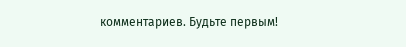комментариев. Будьте первым!